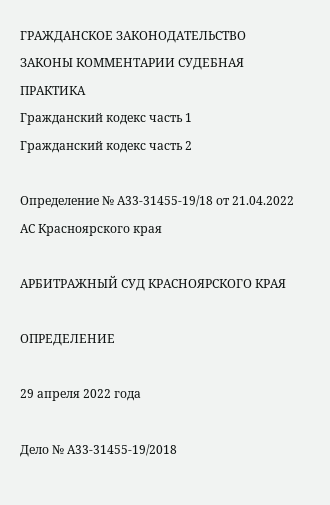ГРАЖДАНСКОЕ ЗАКОНОДАТЕЛЬСТВО
ЗАКОНЫ КОММЕНТАРИИ СУДЕБНАЯ ПРАКТИКА
Гражданский кодекс часть 1
Гражданский кодекс часть 2

Определение № А33-31455-19/18 от 21.04.2022 АС Красноярского края

АРБИТРАЖНЫЙ СУД КРАСНОЯРСКОГО КРАЯ

ОПРЕДЕЛЕНИЕ

29 апреля 2022 года

Дело № А33-31455-19/2018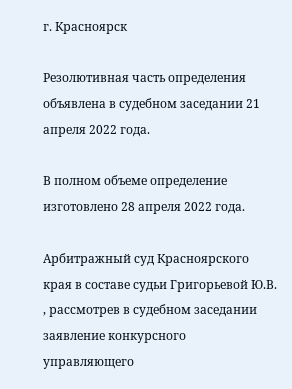г. Красноярск

Резолютивная часть определения объявлена в судебном заседании 21 апреля 2022 года.

В полном объеме определение изготовлено 28 апреля 2022 года.

Арбитражный суд Красноярского края в составе судьи Григорьевой Ю.В. , рассмотрев в судебном заседании заявление конкурсного управляющего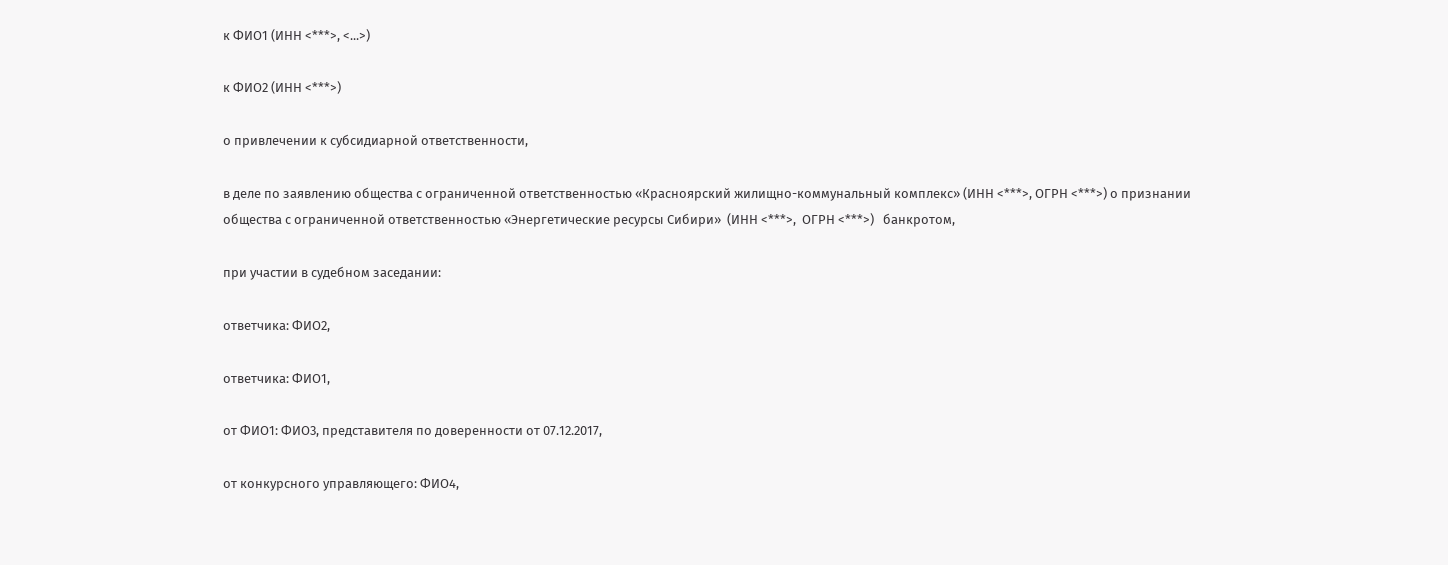к ФИО1 (ИНН <***>, <...>)

к ФИО2 (ИНН <***>)

о привлечении к субсидиарной ответственности,

в деле по заявлению общества с ограниченной ответственностью «Красноярский жилищно-коммунальный комплекс» (ИНН <***>, ОГРН <***>) о признании общества с ограниченной ответственностью «Энергетические ресурсы Сибири»  (ИНН <***>,  ОГРН <***>)   банкротом,

при участии в судебном заседании:

ответчика: ФИО2,

ответчика: ФИО1,

от ФИО1: ФИО3, представителя по доверенности от 07.12.2017,

от конкурсного управляющего: ФИО4,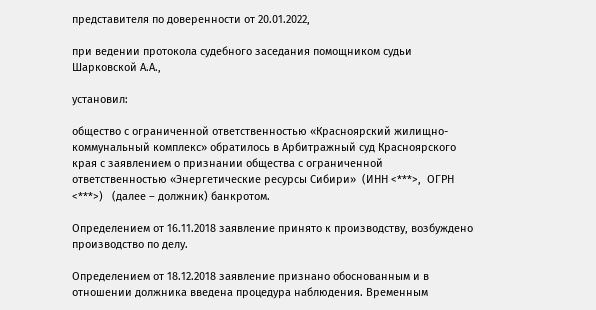представителя по доверенности от 20.01.2022,

при ведении протокола судебного заседания помощником судьи Шарковской А.А.,

установил:

общество с ограниченной ответственностью «Красноярский жилищно-коммунальный комплекс» обратилось в Арбитражный суд Красноярского края с заявлением о признании общества с ограниченной ответственностью «Энергетические ресурсы Сибири»  (ИНН <***>,  ОГРН <***>)   (далее – должник) банкротом.

Определением от 16.11.2018 заявление принято к производству, возбуждено производство по делу.

Определением от 18.12.2018 заявление признано обоснованным и в отношении должника введена процедура наблюдения. Временным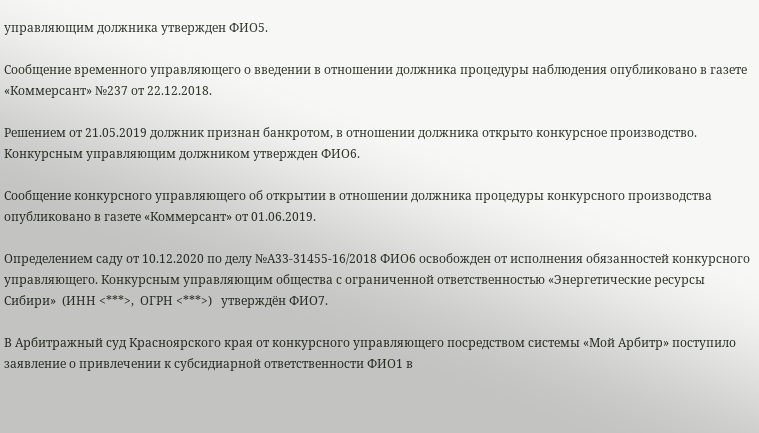управляющим должника утвержден ФИО5.

Сообщение временного управляющего о введении в отношении должника процедуры наблюдения опубликовано в газете «Коммерсант» №237 от 22.12.2018.

Решением от 21.05.2019 должник признан банкротом, в отношении должника открыто конкурсное производство. Конкурсным управляющим должником утвержден ФИО6.

Сообщение конкурсного управляющего об открытии в отношении должника процедуры конкурсного производства опубликовано в газете «Коммерсант» от 01.06.2019.

Определением саду от 10.12.2020 по делу №А33-31455-16/2018 ФИО6 освобожден от исполнения обязанностей конкурсного управляющего. Конкурсным управляющим общества с ограниченной ответственностью «Энергетические ресурсы Сибири»  (ИНН <***>,  ОГРН <***>)   утверждён ФИО7.

В Арбитражный суд Красноярского края от конкурсного управляющего посредством системы «Мой Арбитр» поступило заявление о привлечении к субсидиарной ответственности ФИО1 в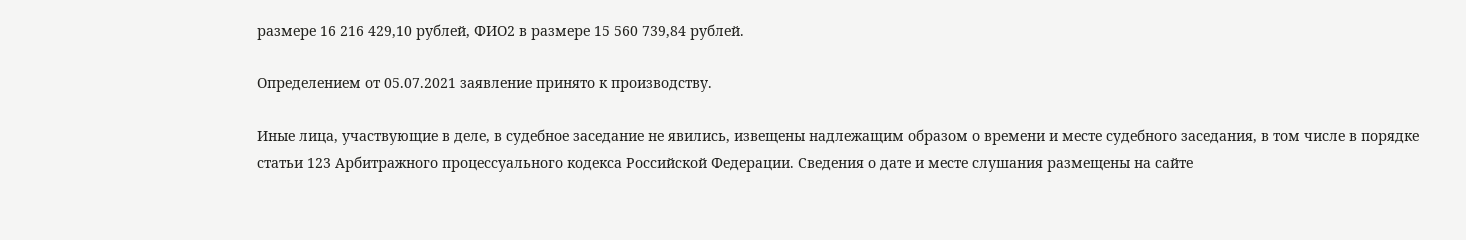размере 16 216 429,10 рублей, ФИО2 в размере 15 560 739,84 рублей.

Определением от 05.07.2021 заявление принято к производству.

Иные лица, участвующие в деле, в судебное заседание не явились, извещены надлежащим образом о времени и месте судебного заседания, в том числе в порядке статьи 123 Арбитражного процессуального кодекса Российской Федерации. Сведения о дате и месте слушания размещены на сайте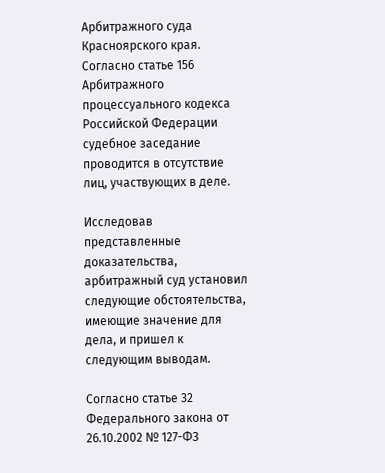Арбитражного суда Красноярского края. Согласно статье 156 Арбитражного процессуального кодекса Российской Федерации судебное заседание проводится в отсутствие лиц, участвующих в деле.

Исследовав представленные доказательства, арбитражный суд установил следующие обстоятельства, имеющие значение для дела, и пришел к следующим выводам.

Согласно статье 32 Федерального закона от 26.10.2002 № 127-ФЗ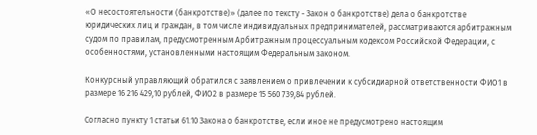«О несостоятельности (банкротстве)» (далее по тексту - Закон о банкротстве) дела о банкротстве юридических лиц и граждан, в том числе индивидуальных предпринимателей, рассматриваются арбитражным судом по правилам, предусмотренным Арбитражным процессуальным кодексом Российской Федерации, с особенностями, установленными настоящим Федеральным законом.

Конкурсный управляющий обратился с заявлением о привлечении к субсидиарной ответственности ФИО1 в размере 16 216 429,10 рублей, ФИО2 в размере 15 560 739,84 рублей.

Согласно пункту 1 статьи 61.10 Закона о банкротстве, если иное не предусмотрено настоящим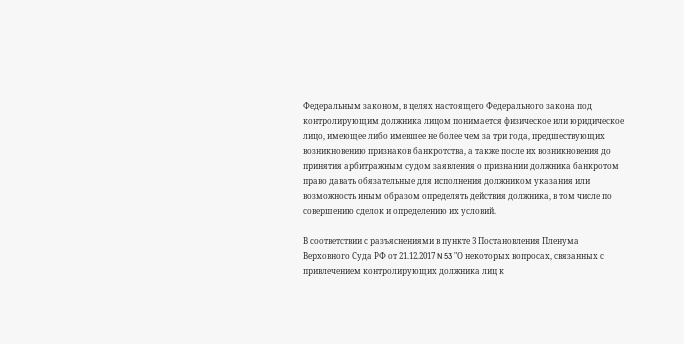Федеральным законом, в целях настоящего Федерального закона под контролирующим должника лицом понимается физическое или юридическое лицо, имеющее либо имевшее не более чем за три года, предшествующих возникновению признаков банкротства, а также после их возникновения до принятия арбитражным судом заявления о признании должника банкротом право давать обязательные для исполнения должником указания или возможность иным образом определять действия должника, в том числе по совершению сделок и определению их условий.

В соответствии с разъяснениями в пункте 3 Постановления Пленума Верховного Суда РФ от 21.12.2017 N 53 "О некоторых вопросах, связанных с привлечением контролирующих должника лиц к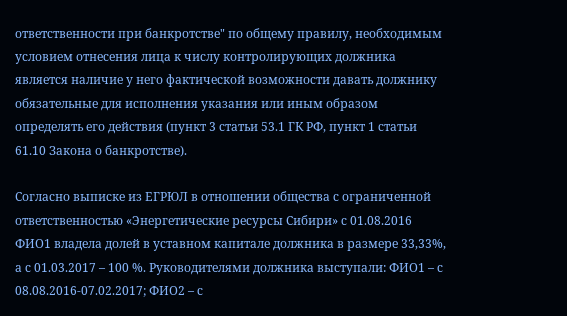ответственности при банкротстве" по общему правилу, необходимым условием отнесения лица к числу контролирующих должника является наличие у него фактической возможности давать должнику обязательные для исполнения указания или иным образом определять его действия (пункт 3 статьи 53.1 ГК РФ, пункт 1 статьи 61.10 Закона о банкротстве).

Согласно выписке из ЕГРЮЛ в отношении общества с ограниченной ответственностью «Энергетические ресурсы Сибири» с 01.08.2016 ФИО1 владела долей в уставном капитале должника в размере 33,33%, а с 01.03.2017 – 100 %. Руководителями должника выступали: ФИО1 – с 08.08.2016-07.02.2017; ФИО2 – с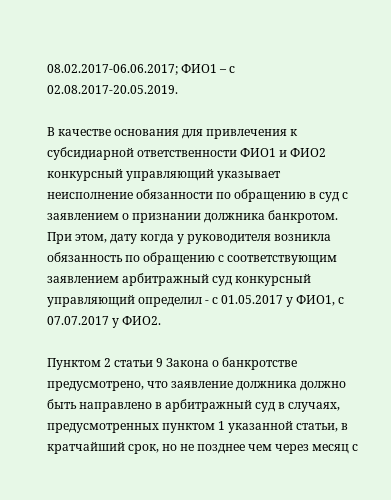08.02.2017-06.06.2017; ФИО1 – с 02.08.2017-20.05.2019.

В качестве основания для привлечения к субсидиарной ответственности ФИО1 и ФИО2 конкурсный управляющий указывает неисполнение обязанности по обращению в суд с заявлением о признании должника банкротом. При этом, дату когда у руководителя возникла обязанность по обращению с соответствующим заявлением арбитражный суд конкурсный управляющий определил - с 01.05.2017 у ФИО1, с 07.07.2017 у ФИО2.

Пунктом 2 статьи 9 Закона о банкротстве предусмотрено, что заявление должника должно быть направлено в арбитражный суд в случаях, предусмотренных пунктом 1 указанной статьи, в кратчайший срок, но не позднее чем через месяц с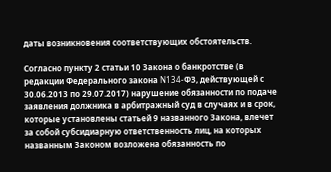даты возникновения соответствующих обстоятельств.

Согласно пункту 2 статьи 10 Закона о банкротстве (в редакции Федерального закона N134-ФЗ, действующей с 30.06.2013 по 29.07.2017) нарушение обязанности по подаче заявления должника в арбитражный суд в случаях и в срок, которые установлены статьей 9 названного Закона, влечет за собой субсидиарную ответственность лиц, на которых названным Законом возложена обязанность по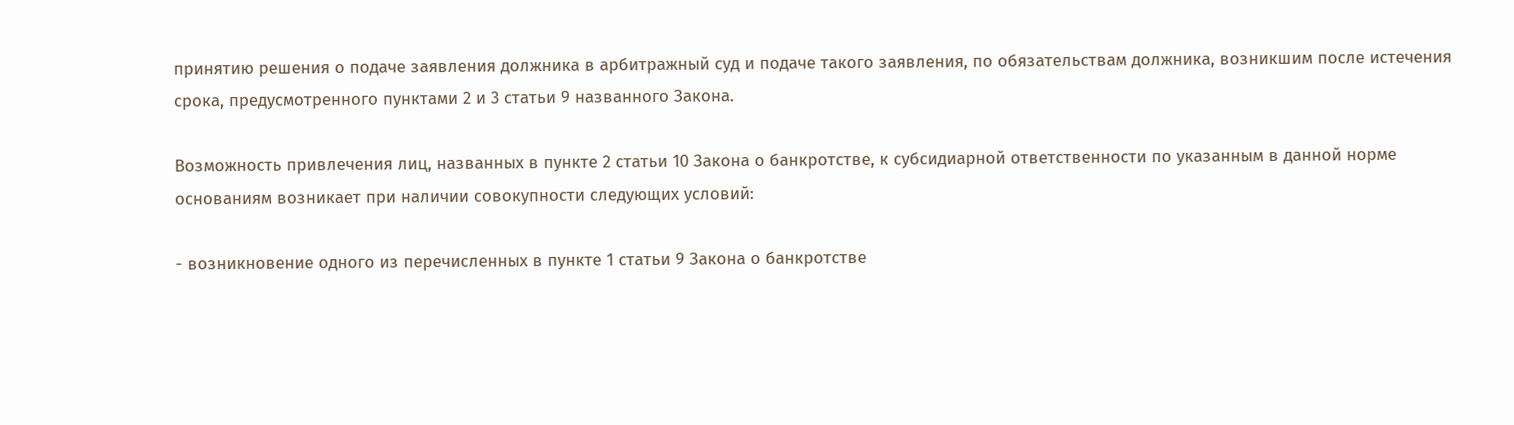принятию решения о подаче заявления должника в арбитражный суд и подаче такого заявления, по обязательствам должника, возникшим после истечения срока, предусмотренного пунктами 2 и 3 статьи 9 названного Закона.

Возможность привлечения лиц, названных в пункте 2 статьи 10 Закона о банкротстве, к субсидиарной ответственности по указанным в данной норме основаниям возникает при наличии совокупности следующих условий:

- возникновение одного из перечисленных в пункте 1 статьи 9 Закона о банкротстве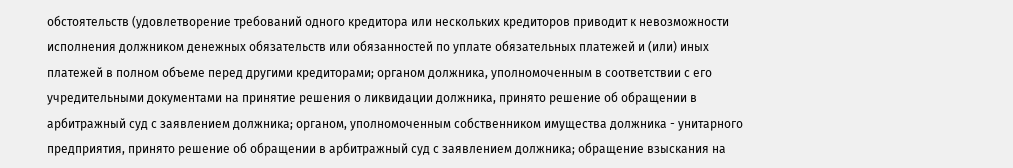обстоятельств (удовлетворение требований одного кредитора или нескольких кредиторов приводит к невозможности исполнения должником денежных обязательств или обязанностей по уплате обязательных платежей и (или) иных платежей в полном объеме перед другими кредиторами; органом должника, уполномоченным в соответствии с его учредительными документами на принятие решения о ликвидации должника, принято решение об обращении в арбитражный суд с заявлением должника; органом, уполномоченным собственником имущества должника - унитарного предприятия, принято решение об обращении в арбитражный суд с заявлением должника; обращение взыскания на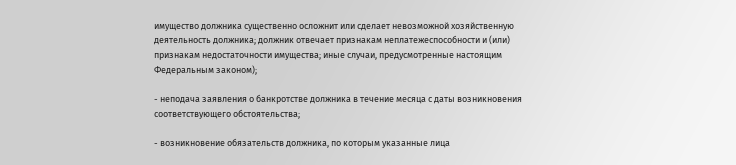имущество должника существенно осложнит или сделает невозможной хозяйственную деятельность должника; должник отвечает признакам неплатежеспособности и (или) признакам недостаточности имущества; иные случаи, предусмотренные настоящим Федеральным законом);

- неподача заявления о банкротстве должника в течение месяца с даты возникновения соответствующего обстоятельства;

- возникновение обязательств должника, по которым указанные лица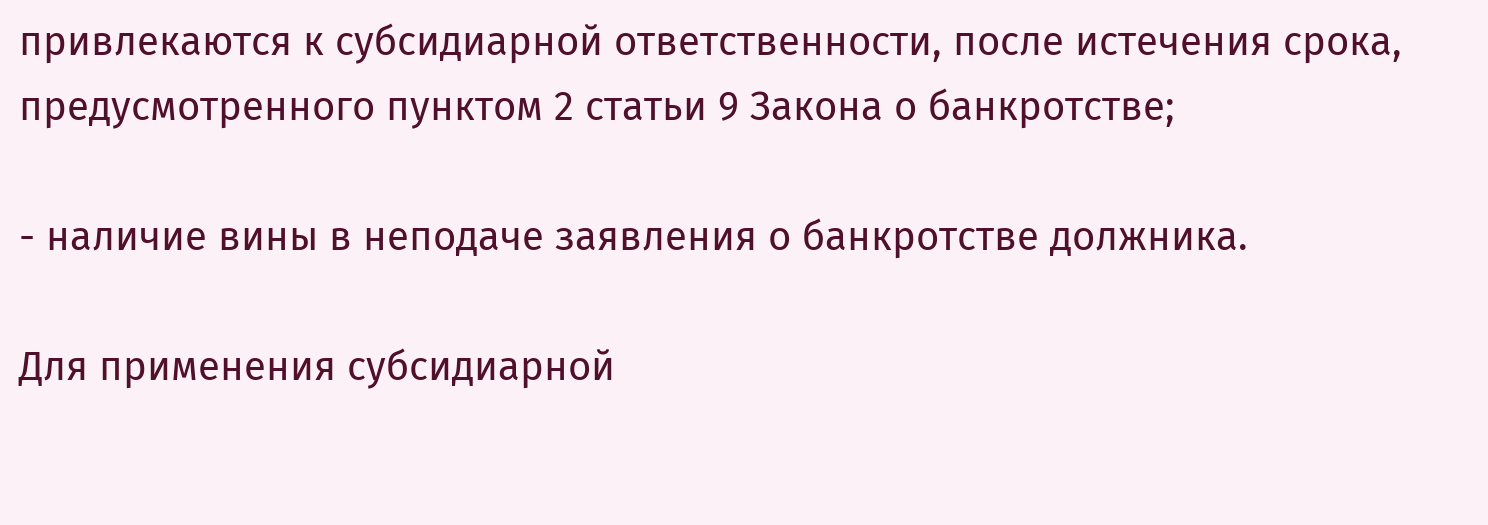привлекаются к субсидиарной ответственности, после истечения срока, предусмотренного пунктом 2 статьи 9 Закона о банкротстве;

- наличие вины в неподаче заявления о банкротстве должника.

Для применения субсидиарной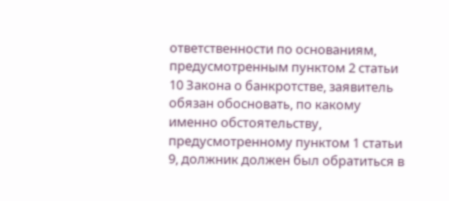ответственности по основаниям, предусмотренным пунктом 2 статьи 10 Закона о банкротстве, заявитель обязан обосновать, по какому именно обстоятельству, предусмотренному пунктом 1 статьи 9, должник должен был обратиться в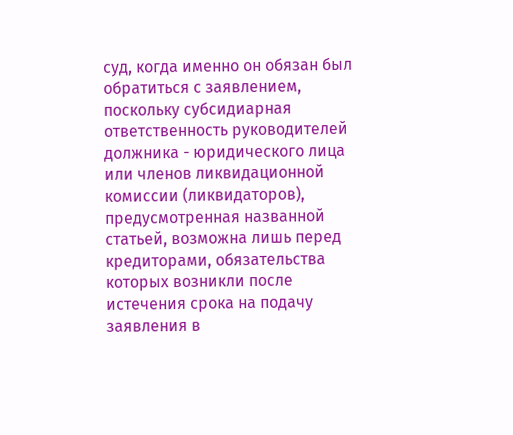суд, когда именно он обязан был обратиться с заявлением, поскольку субсидиарная ответственность руководителей должника - юридического лица или членов ликвидационной комиссии (ликвидаторов), предусмотренная названной статьей, возможна лишь перед кредиторами, обязательства которых возникли после истечения срока на подачу заявления в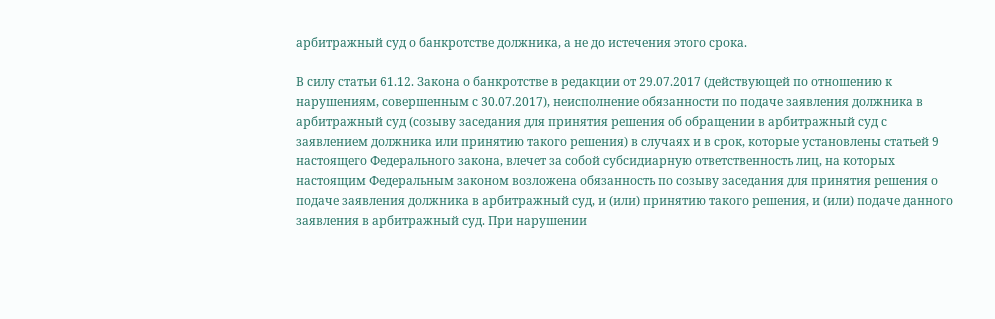арбитражный суд о банкротстве должника, а не до истечения этого срока.

В силу статьи 61.12. Закона о банкротстве в редакции от 29.07.2017 (действующей по отношению к нарушениям, совершенным с 30.07.2017), неисполнение обязанности по подаче заявления должника в арбитражный суд (созыву заседания для принятия решения об обращении в арбитражный суд с заявлением должника или принятию такого решения) в случаях и в срок, которые установлены статьей 9 настоящего Федерального закона, влечет за собой субсидиарную ответственность лиц, на которых настоящим Федеральным законом возложена обязанность по созыву заседания для принятия решения о подаче заявления должника в арбитражный суд, и (или) принятию такого решения, и (или) подаче данного заявления в арбитражный суд. При нарушении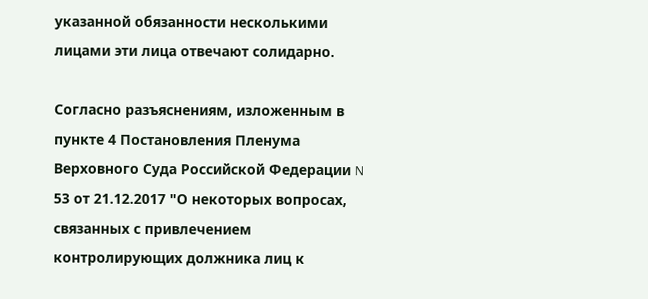указанной обязанности несколькими лицами эти лица отвечают солидарно.

Согласно разъяснениям, изложенным в пункте 4 Постановления Пленума Верховного Суда Российской Федерации N 53 от 21.12.2017 "О некоторых вопросах, связанных с привлечением контролирующих должника лиц к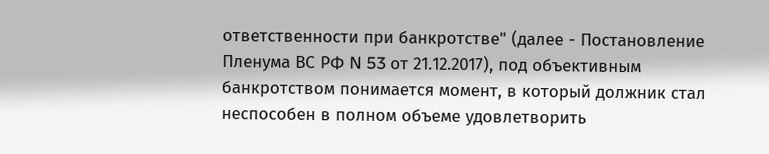ответственности при банкротстве" (далее - Постановление Пленума ВС РФ N 53 от 21.12.2017), под объективным банкротством понимается момент, в который должник стал неспособен в полном объеме удовлетворить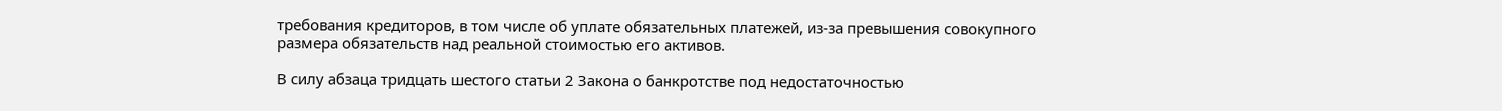требования кредиторов, в том числе об уплате обязательных платежей, из-за превышения совокупного размера обязательств над реальной стоимостью его активов.

В силу абзаца тридцать шестого статьи 2 Закона о банкротстве под недостаточностью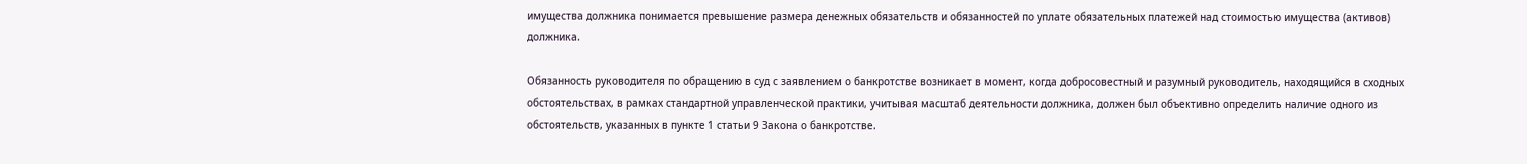имущества должника понимается превышение размера денежных обязательств и обязанностей по уплате обязательных платежей над стоимостью имущества (активов) должника.

Обязанность руководителя по обращению в суд с заявлением о банкротстве возникает в момент, когда добросовестный и разумный руководитель, находящийся в сходных обстоятельствах, в рамках стандартной управленческой практики, учитывая масштаб деятельности должника, должен был объективно определить наличие одного из обстоятельств, указанных в пункте 1 статьи 9 Закона о банкротстве.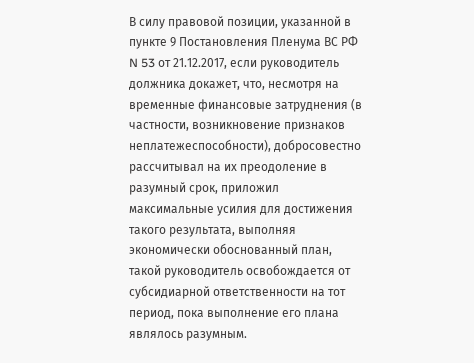В силу правовой позиции, указанной в пункте 9 Постановления Пленума ВС РФ N 53 от 21.12.2017, если руководитель должника докажет, что, несмотря на временные финансовые затруднения (в частности, возникновение признаков неплатежеспособности), добросовестно рассчитывал на их преодоление в разумный срок, приложил максимальные усилия для достижения такого результата, выполняя экономически обоснованный план, такой руководитель освобождается от субсидиарной ответственности на тот период, пока выполнение его плана являлось разумным.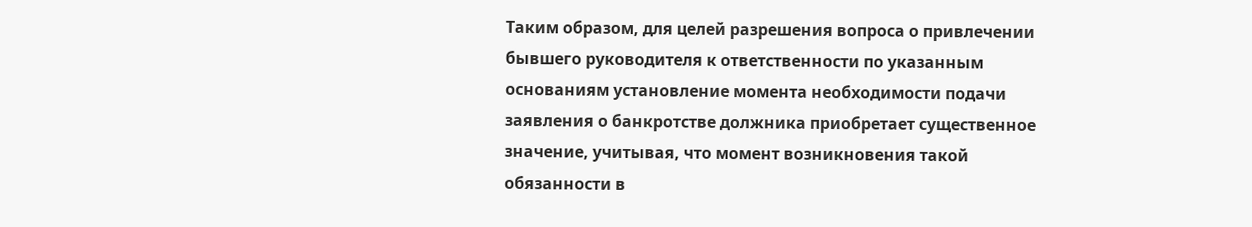Таким образом, для целей разрешения вопроса о привлечении бывшего руководителя к ответственности по указанным основаниям установление момента необходимости подачи заявления о банкротстве должника приобретает существенное значение, учитывая, что момент возникновения такой обязанности в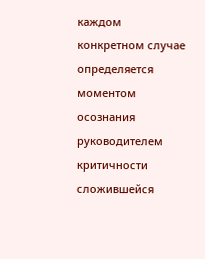каждом конкретном случае определяется моментом осознания руководителем критичности сложившейся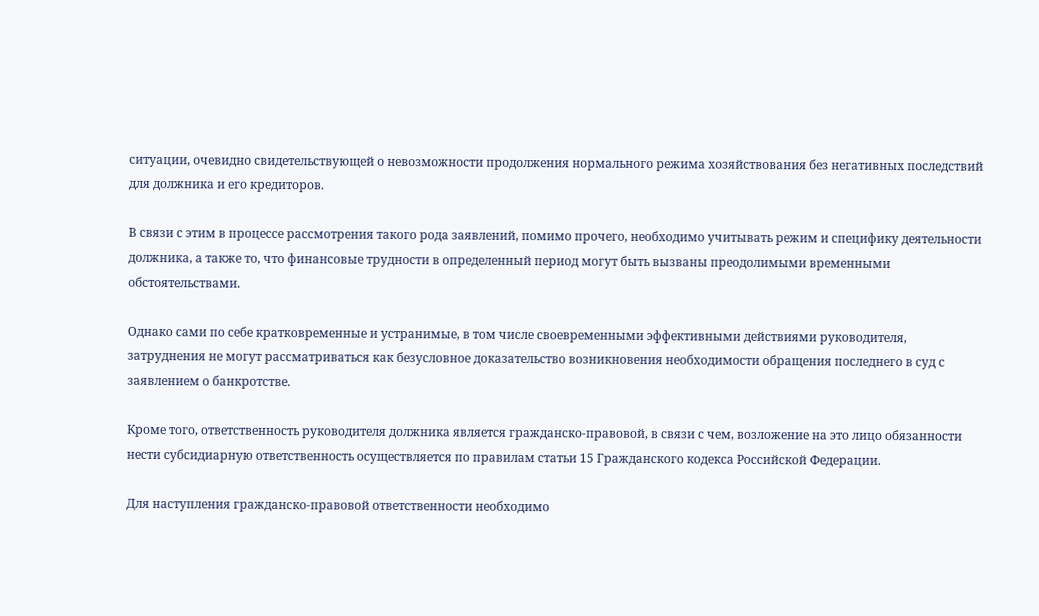ситуации, очевидно свидетельствующей о невозможности продолжения нормального режима хозяйствования без негативных последствий для должника и его кредиторов.

В связи с этим в процессе рассмотрения такого рода заявлений, помимо прочего, необходимо учитывать режим и специфику деятельности должника, а также то, что финансовые трудности в определенный период могут быть вызваны преодолимыми временными обстоятельствами.

Однако сами по себе кратковременные и устранимые, в том числе своевременными эффективными действиями руководителя, затруднения не могут рассматриваться как безусловное доказательство возникновения необходимости обращения последнего в суд с заявлением о банкротстве.

Кроме того, ответственность руководителя должника является гражданско-правовой, в связи с чем, возложение на это лицо обязанности нести субсидиарную ответственность осуществляется по правилам статьи 15 Гражданского кодекса Российской Федерации.

Для наступления гражданско-правовой ответственности необходимо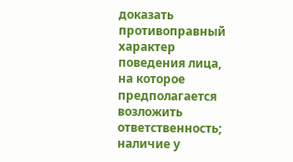доказать противоправный характер поведения лица, на которое предполагается возложить ответственность; наличие у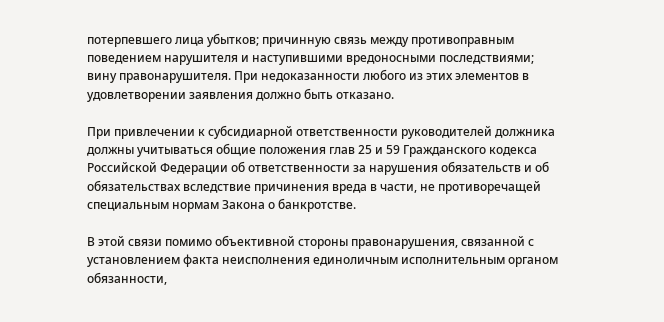потерпевшего лица убытков; причинную связь между противоправным поведением нарушителя и наступившими вредоносными последствиями; вину правонарушителя. При недоказанности любого из этих элементов в удовлетворении заявления должно быть отказано.

При привлечении к субсидиарной ответственности руководителей должника должны учитываться общие положения глав 25 и 59 Гражданского кодекса Российской Федерации об ответственности за нарушения обязательств и об обязательствах вследствие причинения вреда в части, не противоречащей специальным нормам Закона о банкротстве.

В этой связи помимо объективной стороны правонарушения, связанной с установлением факта неисполнения единоличным исполнительным органом обязанности,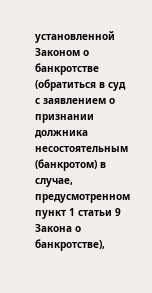установленной Законом о банкротстве (обратиться в суд с заявлением о признании должника несостоятельным (банкротом) в случае, предусмотренном пункт 1 статьи 9 Закона о банкротстве),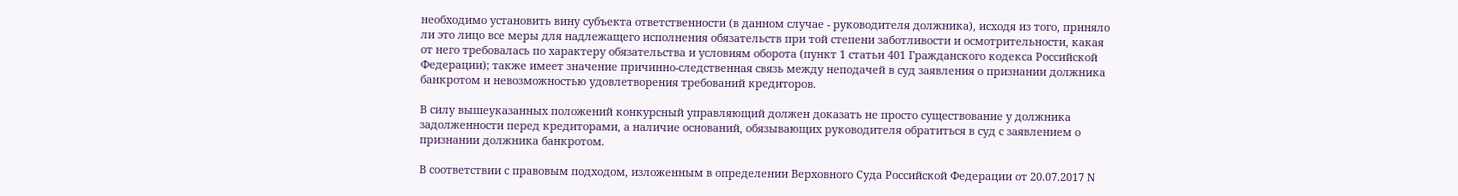необходимо установить вину субъекта ответственности (в данном случае - руководителя должника), исходя из того, приняло ли это лицо все меры для надлежащего исполнения обязательств при той степени заботливости и осмотрительности, какая от него требовалась по характеру обязательства и условиям оборота (пункт 1 статьи 401 Гражданского кодекса Российской Федерации); также имеет значение причинно-следственная связь между неподачей в суд заявления о признании должника банкротом и невозможностью удовлетворения требований кредиторов.

В силу вышеуказанных положений конкурсный управляющий должен доказать не просто существование у должника задолженности перед кредиторами, а наличие оснований, обязывающих руководителя обратиться в суд с заявлением о признании должника банкротом.

В соответствии с правовым подходом, изложенным в определении Верховного Суда Российской Федерации от 20.07.2017 N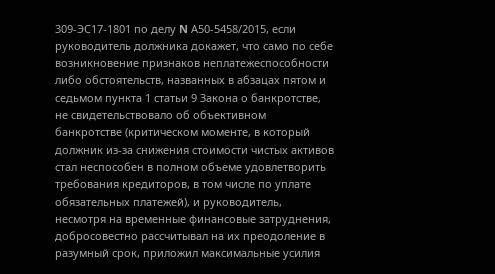309-ЭС17-1801 по делу N А50-5458/2015, если руководитель должника докажет, что само по себе возникновение признаков неплатежеспособности либо обстоятельств, названных в абзацах пятом и седьмом пункта 1 статьи 9 Закона о банкротстве, не свидетельствовало об объективном банкротстве (критическом моменте, в который должник из-за снижения стоимости чистых активов стал неспособен в полном объеме удовлетворить требования кредиторов, в том числе по уплате обязательных платежей), и руководитель, несмотря на временные финансовые затруднения, добросовестно рассчитывал на их преодоление в разумный срок, приложил максимальные усилия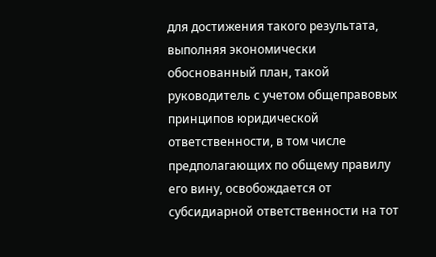для достижения такого результата, выполняя экономически обоснованный план, такой руководитель с учетом общеправовых принципов юридической ответственности, в том числе предполагающих по общему правилу его вину, освобождается от субсидиарной ответственности на тот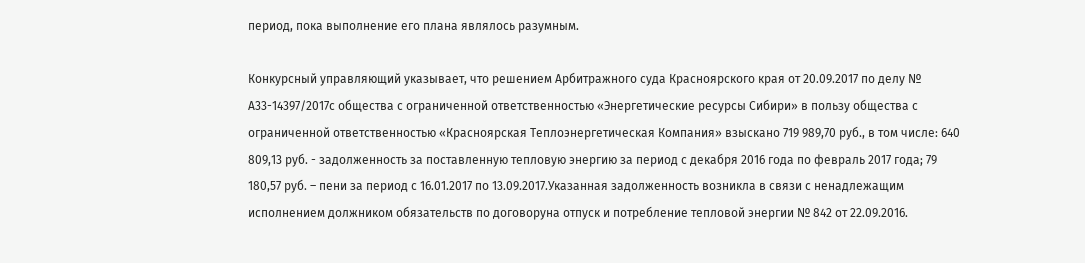период, пока выполнение его плана являлось разумным.

Конкурсный управляющий указывает, что решением Арбитражного суда Красноярского края от 20.09.2017 по делу № А33-14397/2017с общества с ограниченной ответственностью «Энергетические ресурсы Сибири» в пользу общества с ограниченной ответственностью «Красноярская Теплоэнергетическая Компания» взыскано 719 989,70 руб., в том числе: 640 809,13 руб. - задолженность за поставленную тепловую энергию за период с декабря 2016 года по февраль 2017 года; 79 180,57 руб. – пени за период с 16.01.2017 по 13.09.2017.Указанная задолженность возникла в связи с ненадлежащим исполнением должником обязательств по договоруна отпуск и потребление тепловой энергии № 842 от 22.09.2016.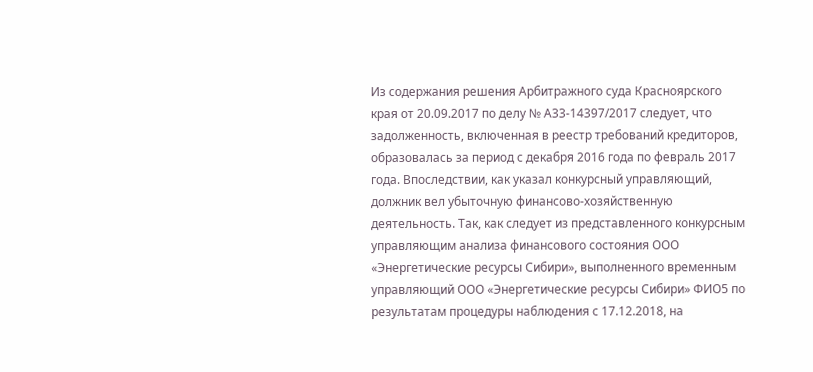Из содержания решения Арбитражного суда Красноярского края от 20.09.2017 по делу № А33-14397/2017 следует, что задолженность, включенная в реестр требований кредиторов, образовалась за период с декабря 2016 года по февраль 2017 года. Впоследствии, как указал конкурсный управляющий, должник вел убыточную финансово-хозяйственную деятельность. Так, как следует из представленного конкурсным управляющим анализа финансового состояния ООО «Энергетические ресурсы Сибири», выполненного временным управляющий ООО «Энергетические ресурсы Сибири» ФИО5 по результатам процедуры наблюдения с 17.12.2018, на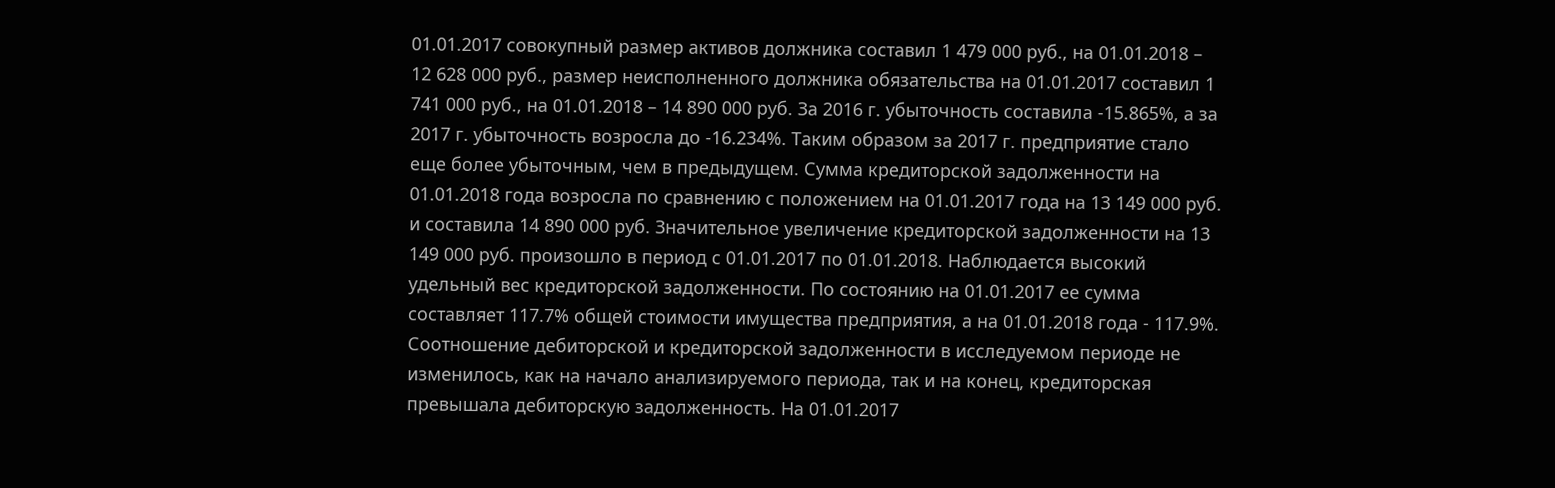01.01.2017 совокупный размер активов должника составил 1 479 000 руб., на 01.01.2018 – 12 628 000 руб., размер неисполненного должника обязательства на 01.01.2017 составил 1 741 000 руб., на 01.01.2018 – 14 890 000 руб. За 2016 г. убыточность составила -15.865%, а за 2017 г. убыточность возросла до -16.234%. Таким образом за 2017 г. предприятие стало еще более убыточным, чем в предыдущем. Сумма кредиторской задолженности на 01.01.2018 года возросла по сравнению с положением на 01.01.2017 года на 13 149 000 руб. и составила 14 890 000 руб. Значительное увеличение кредиторской задолженности на 13 149 000 руб. произошло в период с 01.01.2017 по 01.01.2018. Наблюдается высокий удельный вес кредиторской задолженности. По состоянию на 01.01.2017 ее сумма составляет 117.7% общей стоимости имущества предприятия, а на 01.01.2018 года - 117.9%. Соотношение дебиторской и кредиторской задолженности в исследуемом периоде не изменилось, как на начало анализируемого периода, так и на конец, кредиторская превышала дебиторскую задолженность. На 01.01.2017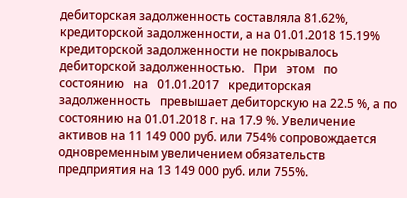дебиторская задолженность составляла 81.62%, кредиторской задолженности, а на 01.01.2018 15.19% кредиторской задолженности не покрывалось дебиторской задолженностью.   При   этом   по   состоянию   на   01.01.2017   кредиторская   задолженность   превышает дебиторскую на 22.5 %, а по состоянию на 01.01.2018 г. на 17.9 %. Увеличение активов на 11 149 000 руб. или 754% сопровождается одновременным увеличением обязательств предприятия на 13 149 000 руб. или 755%.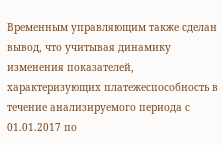Временным управляющим также сделан вывод, что учитывая динамику изменения показателей, характеризующих платежеспособность в течение анализируемого периода с 01.01.2017 по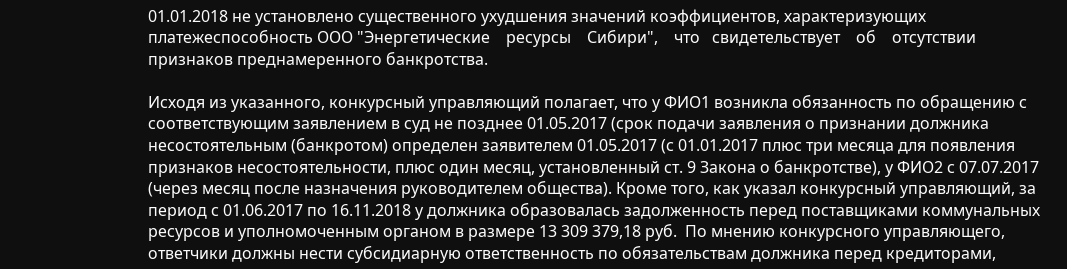01.01.2018 не установлено существенного ухудшения значений коэффициентов, характеризующих платежеспособность ООО "Энергетические    ресурсы    Сибири",    что   свидетельствует    об    отсутствии    признаков преднамеренного банкротства.

Исходя из указанного, конкурсный управляющий полагает, что у ФИО1 возникла обязанность по обращению с соответствующим заявлением в суд не позднее 01.05.2017 (срок подачи заявления о признании должника несостоятельным (банкротом) определен заявителем 01.05.2017 (с 01.01.2017 плюс три месяца для появления признаков несостоятельности, плюс один месяц, установленный ст. 9 Закона о банкротстве), у ФИО2 с 07.07.2017 (через месяц после назначения руководителем общества). Кроме того, как указал конкурсный управляющий, за период с 01.06.2017 по 16.11.2018 у должника образовалась задолженность перед поставщиками коммунальных ресурсов и уполномоченным органом в размере 13 309 379,18 руб.  По мнению конкурсного управляющего, ответчики должны нести субсидиарную ответственность по обязательствам должника перед кредиторами,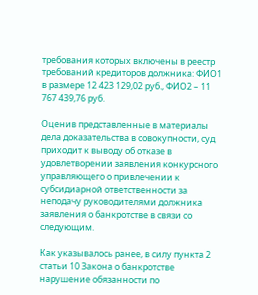требования которых включены в реестр требований кредиторов должника: ФИО1 в размере 12 423 129,02 руб., ФИО2 – 11 767 439,76 руб.

Оценив представленные в материалы дела доказательства в совокупности, суд приходит к выводу об отказе в удовлетворении заявления конкурсного управляющего о привлечении к субсидиарной ответственности за неподачу руководителями должника заявления о банкротстве в связи со следующим.

Как указывалось ранее, в силу пункта 2 статьи 10 Закона о банкротстве нарушение обязанности по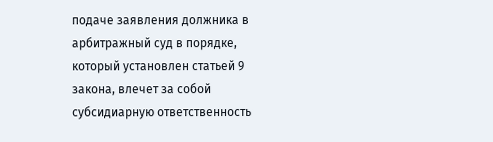подаче заявления должника в арбитражный суд в порядке, который установлен статьей 9 закона, влечет за собой субсидиарную ответственность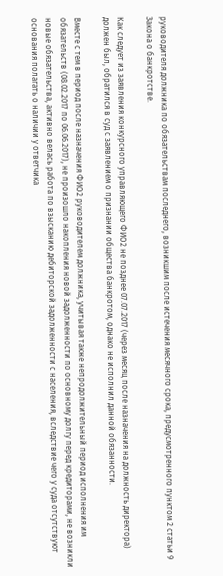руководителя должника по обязательствам последнего, возникшим после истечения месячного срока, предусмотренного пунктом 2 статьи 9 Закона о банкротстве.

Как следует из заявления конкурсного управляющего ФИО2 не позднее 07.07.2017 (через месяц после назначения на должность директора) должен был, обратился в суд с заявлением о признании общества банкротом, однако не исполнил данной обязанности.

Вместе с тем в период после назначения ФИО2 руководителем должника, учитывая также непродолжительный период исполнения им обязательств (08.02.2017 по 06.06.2017), не произошло накопления новой задолженности по основному долгу перед кредиторами, не возникли новые обязательства, активно велась работа по взысканию дебиторской задолженности с населения, вследствие чего у суда отсутствуют основания полагать о наличии у ответчика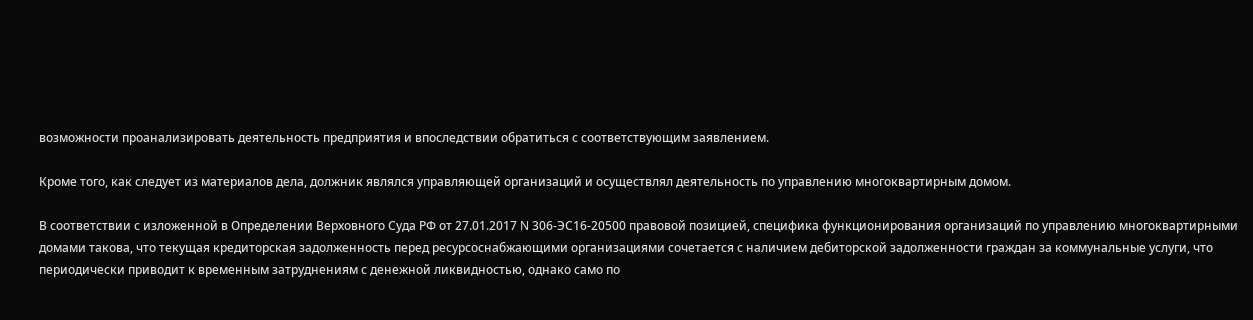возможности проанализировать деятельность предприятия и впоследствии обратиться с соответствующим заявлением.

Кроме того, как следует из материалов дела, должник являлся управляющей организаций и осуществлял деятельность по управлению многоквартирным домом.

В соответствии с изложенной в Определении Верховного Суда РФ от 27.01.2017 N 306-ЭС16-20500 правовой позицией, специфика функционирования организаций по управлению многоквартирными домами такова, что текущая кредиторская задолженность перед ресурсоснабжающими организациями сочетается с наличием дебиторской задолженности граждан за коммунальные услуги, что периодически приводит к временным затруднениям с денежной ликвидностью, однако само по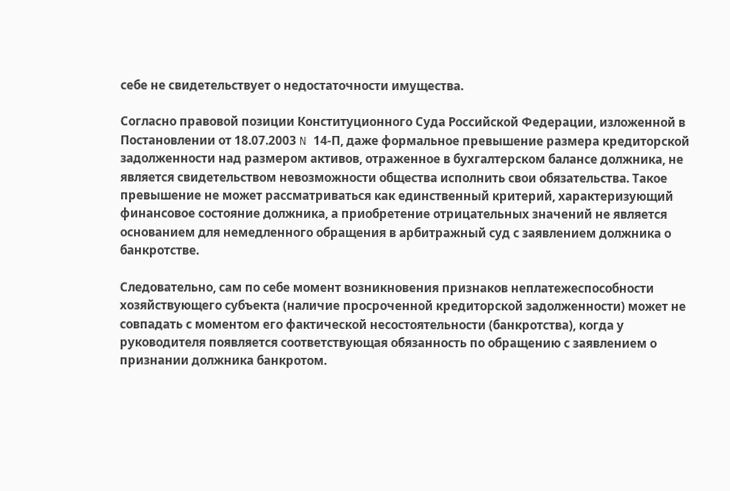себе не свидетельствует о недостаточности имущества.

Согласно правовой позиции Конституционного Суда Российской Федерации, изложенной в Постановлении от 18.07.2003 N 14-П, даже формальное превышение размера кредиторской задолженности над размером активов, отраженное в бухгалтерском балансе должника, не является свидетельством невозможности общества исполнить свои обязательства. Такое превышение не может рассматриваться как единственный критерий, характеризующий финансовое состояние должника, а приобретение отрицательных значений не является основанием для немедленного обращения в арбитражный суд с заявлением должника о банкротстве.

Следовательно, сам по себе момент возникновения признаков неплатежеспособности хозяйствующего субъекта (наличие просроченной кредиторской задолженности) может не совпадать с моментом его фактической несостоятельности (банкротства), когда у руководителя появляется соответствующая обязанность по обращению с заявлением о признании должника банкротом.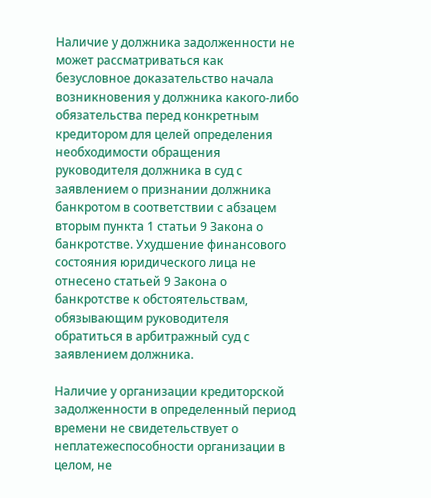Наличие у должника задолженности не может рассматриваться как безусловное доказательство начала возникновения у должника какого-либо обязательства перед конкретным кредитором для целей определения необходимости обращения руководителя должника в суд с заявлением о признании должника банкротом в соответствии с абзацем вторым пункта 1 статьи 9 Закона о банкротстве. Ухудшение финансового состояния юридического лица не отнесено статьей 9 Закона о банкротстве к обстоятельствам, обязывающим руководителя обратиться в арбитражный суд с заявлением должника.

Наличие у организации кредиторской задолженности в определенный период времени не свидетельствует о неплатежеспособности организации в целом, не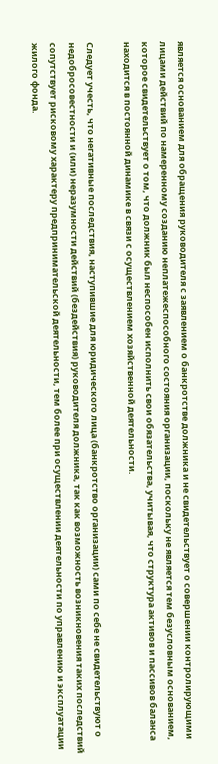является основанием для обращения руководителя с заявлением о банкротстве должника и не свидетельствует о совершении контролирующими лицами действий по намеренному созданию неплатежеспособного состояния организации, поскольку не является тем безусловным основанием, которое свидетельствует о том, что должник был неспособен исполнить свои обязательства, учитывая, что структура активов и пассивов баланса находится в постоянной динамике в связи с осуществлением хозяйственной деятельности.

Следует учесть, что негативные последствия, наступившие для юридического лица (банкротство организации) сами по себе не свидетельствуют о недобросовестности и (или) неразумности действий (бездействия) руководителя должника, так как возможность возникновения таких последствий сопутствует рисковому характеру предпринимательской деятельности, тем более при осуществлении деятельности по управлению и эксплуатации жилого фонда.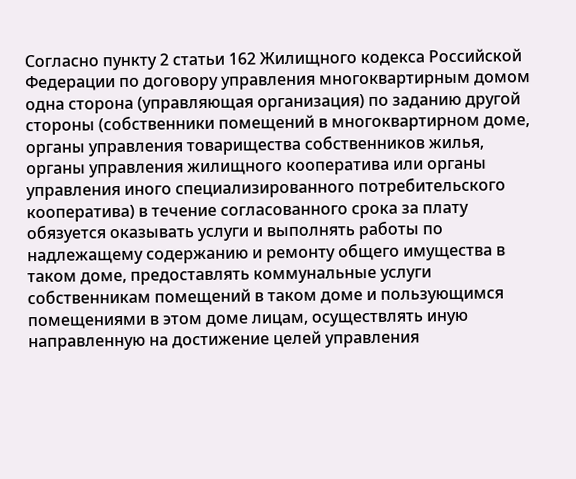Согласно пункту 2 статьи 162 Жилищного кодекса Российской Федерации по договору управления многоквартирным домом одна сторона (управляющая организация) по заданию другой стороны (собственники помещений в многоквартирном доме, органы управления товарищества собственников жилья, органы управления жилищного кооператива или органы управления иного специализированного потребительского кооператива) в течение согласованного срока за плату обязуется оказывать услуги и выполнять работы по надлежащему содержанию и ремонту общего имущества в таком доме, предоставлять коммунальные услуги собственникам помещений в таком доме и пользующимся помещениями в этом доме лицам, осуществлять иную направленную на достижение целей управления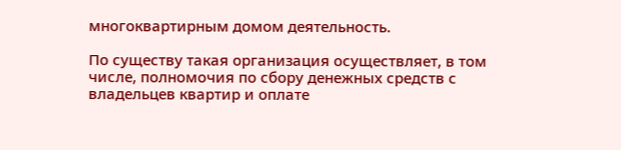многоквартирным домом деятельность.

По существу такая организация осуществляет, в том числе, полномочия по сбору денежных средств с владельцев квартир и оплате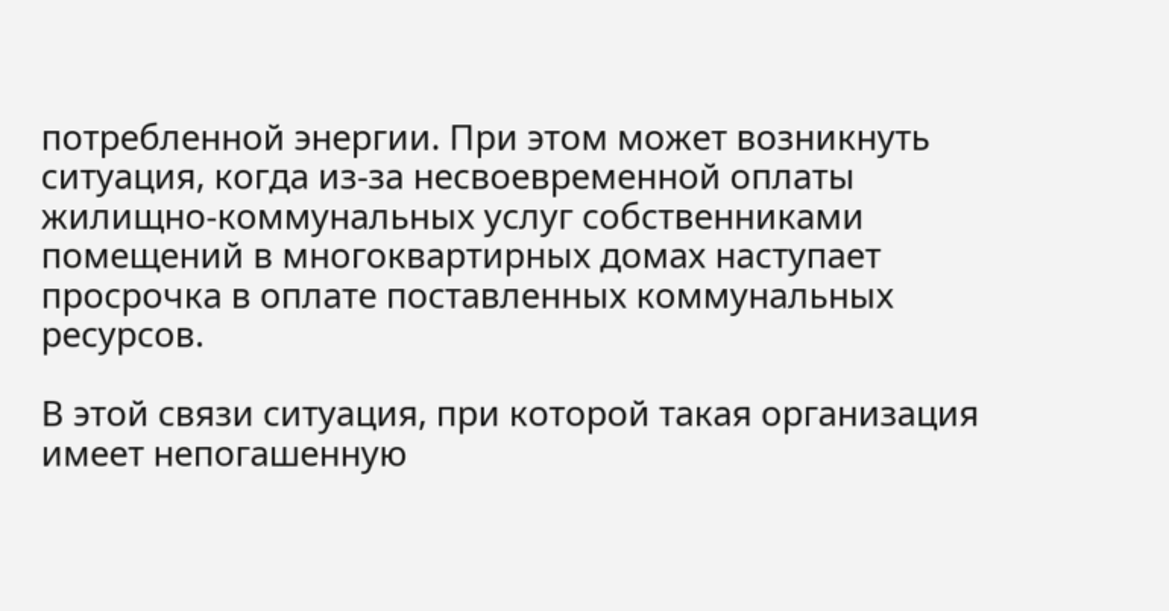потребленной энергии. При этом может возникнуть ситуация, когда из-за несвоевременной оплаты жилищно-коммунальных услуг собственниками помещений в многоквартирных домах наступает просрочка в оплате поставленных коммунальных ресурсов.

В этой связи ситуация, при которой такая организация имеет непогашенную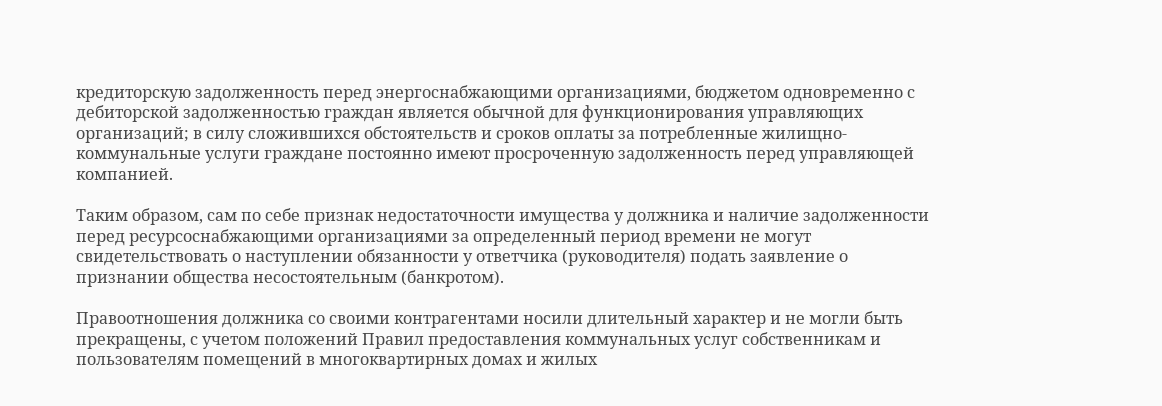кредиторскую задолженность перед энергоснабжающими организациями, бюджетом одновременно с дебиторской задолженностью граждан является обычной для функционирования управляющих организаций; в силу сложившихся обстоятельств и сроков оплаты за потребленные жилищно-коммунальные услуги граждане постоянно имеют просроченную задолженность перед управляющей компанией.

Таким образом, сам по себе признак недостаточности имущества у должника и наличие задолженности перед ресурсоснабжающими организациями за определенный период времени не могут свидетельствовать о наступлении обязанности у ответчика (руководителя) подать заявление о признании общества несостоятельным (банкротом).

Правоотношения должника со своими контрагентами носили длительный характер и не могли быть прекращены, с учетом положений Правил предоставления коммунальных услуг собственникам и пользователям помещений в многоквартирных домах и жилых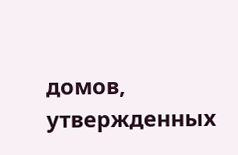домов, утвержденных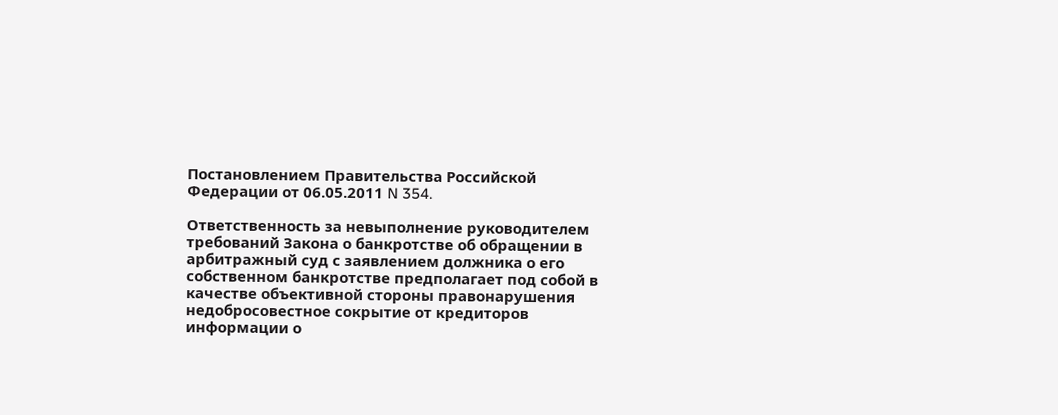Постановлением Правительства Российской Федерации от 06.05.2011 N 354.

Ответственность за невыполнение руководителем требований Закона о банкротстве об обращении в арбитражный суд с заявлением должника о его собственном банкротстве предполагает под собой в качестве объективной стороны правонарушения недобросовестное сокрытие от кредиторов информации о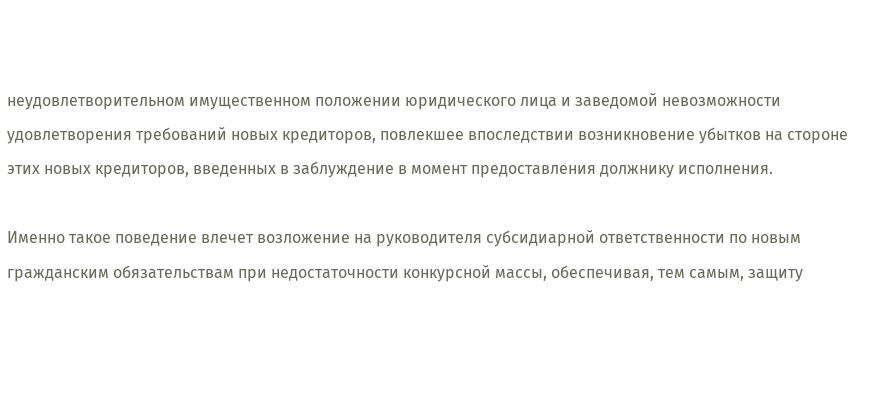неудовлетворительном имущественном положении юридического лица и заведомой невозможности удовлетворения требований новых кредиторов, повлекшее впоследствии возникновение убытков на стороне этих новых кредиторов, введенных в заблуждение в момент предоставления должнику исполнения.

Именно такое поведение влечет возложение на руководителя субсидиарной ответственности по новым гражданским обязательствам при недостаточности конкурсной массы, обеспечивая, тем самым, защиту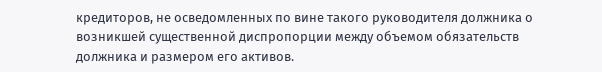кредиторов, не осведомленных по вине такого руководителя должника о возникшей существенной диспропорции между объемом обязательств должника и размером его активов.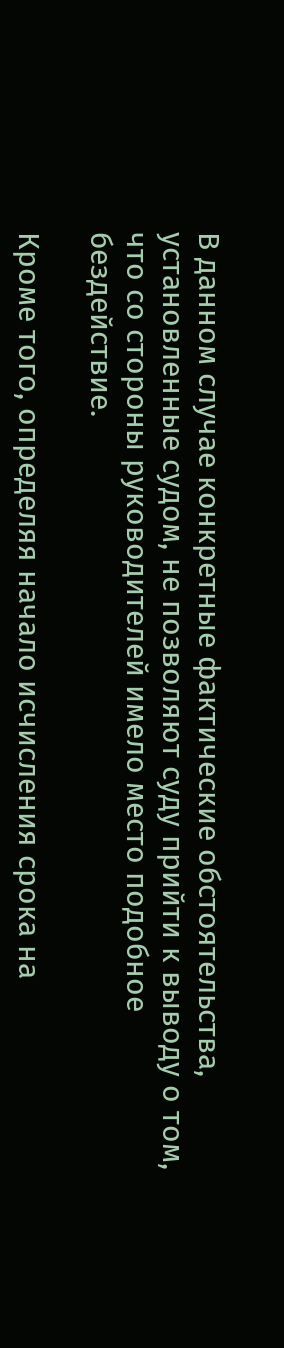В данном случае конкретные фактические обстоятельства, установленные судом, не позволяют суду прийти к выводу о том, что со стороны руководителей имело место подобное бездействие.

Кроме того, определяя начало исчисления срока на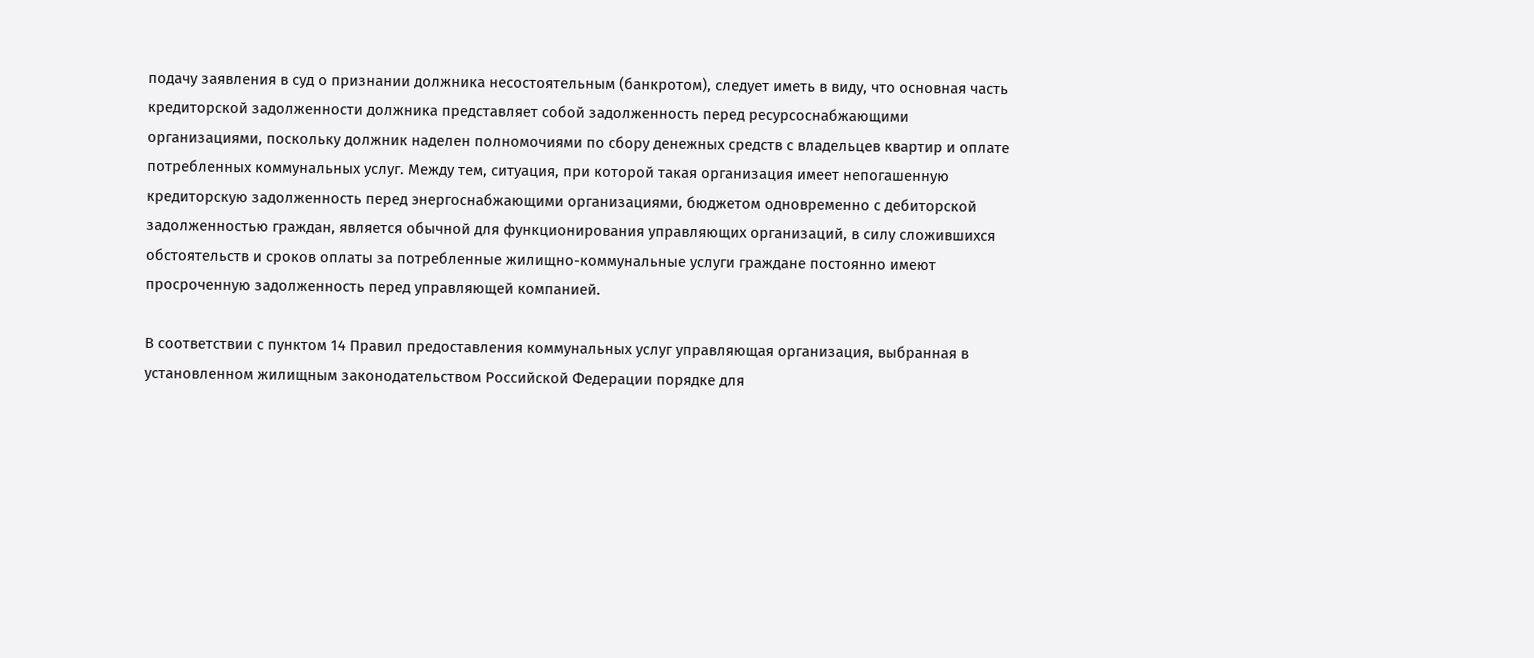подачу заявления в суд о признании должника несостоятельным (банкротом), следует иметь в виду, что основная часть кредиторской задолженности должника представляет собой задолженность перед ресурсоснабжающими организациями, поскольку должник наделен полномочиями по сбору денежных средств с владельцев квартир и оплате потребленных коммунальных услуг. Между тем, ситуация, при которой такая организация имеет непогашенную кредиторскую задолженность перед энергоснабжающими организациями, бюджетом одновременно с дебиторской задолженностью граждан, является обычной для функционирования управляющих организаций, в силу сложившихся обстоятельств и сроков оплаты за потребленные жилищно-коммунальные услуги граждане постоянно имеют просроченную задолженность перед управляющей компанией.

В соответствии с пунктом 14 Правил предоставления коммунальных услуг управляющая организация, выбранная в установленном жилищным законодательством Российской Федерации порядке для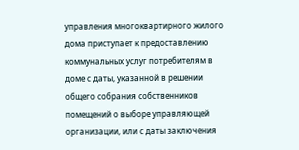управления многоквартирного жилого дома приступает к предоставлению коммунальных услуг потребителям в доме с даты, указанной в решении общего собрания собственников помещений о выборе управляющей организации, или с даты заключения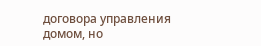договора управления домом, но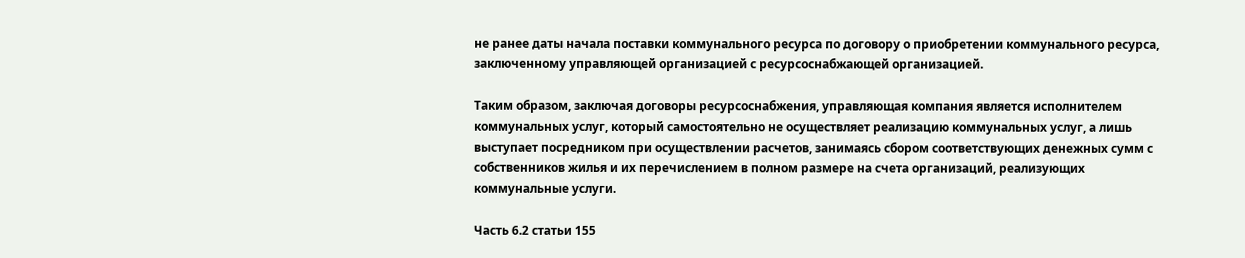не ранее даты начала поставки коммунального ресурса по договору о приобретении коммунального ресурса, заключенному управляющей организацией с ресурсоснабжающей организацией.

Таким образом, заключая договоры ресурсоснабжения, управляющая компания является исполнителем коммунальных услуг, который самостоятельно не осуществляет реализацию коммунальных услуг, а лишь выступает посредником при осуществлении расчетов, занимаясь сбором соответствующих денежных сумм с собственников жилья и их перечислением в полном размере на счета организаций, реализующих коммунальные услуги.

Часть 6.2 статьи 155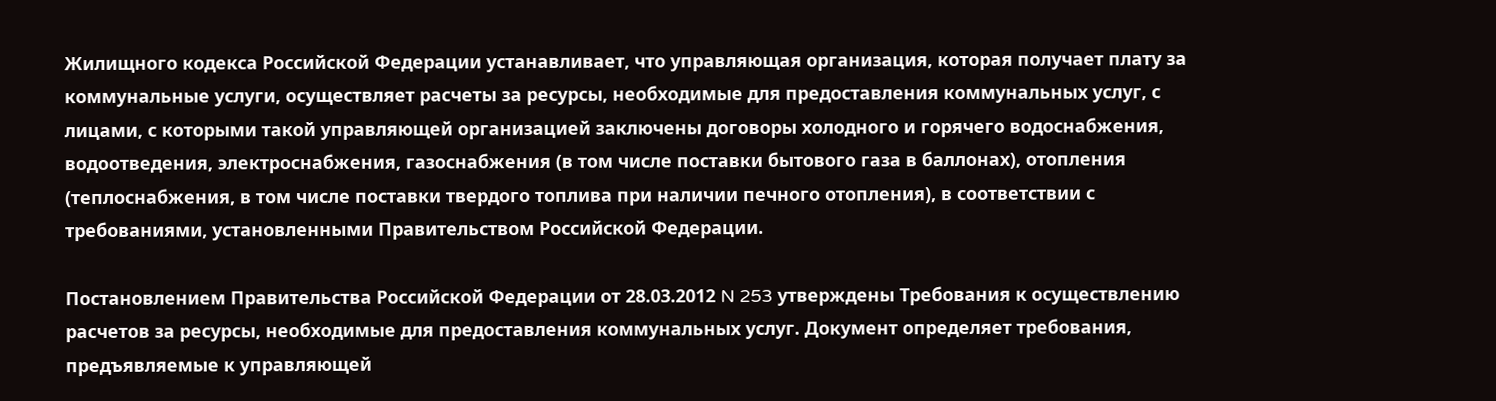Жилищного кодекса Российской Федерации устанавливает, что управляющая организация, которая получает плату за коммунальные услуги, осуществляет расчеты за ресурсы, необходимые для предоставления коммунальных услуг, с лицами, с которыми такой управляющей организацией заключены договоры холодного и горячего водоснабжения, водоотведения, электроснабжения, газоснабжения (в том числе поставки бытового газа в баллонах), отопления (теплоснабжения, в том числе поставки твердого топлива при наличии печного отопления), в соответствии с требованиями, установленными Правительством Российской Федерации.

Постановлением Правительства Российской Федерации от 28.03.2012 N 253 утверждены Требования к осуществлению расчетов за ресурсы, необходимые для предоставления коммунальных услуг. Документ определяет требования, предъявляемые к управляющей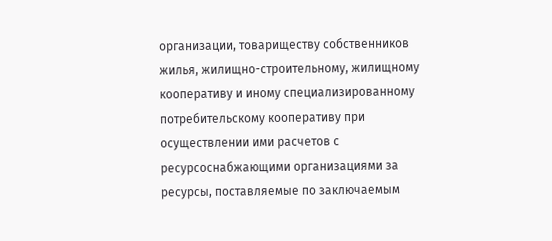организации, товариществу собственников жилья, жилищно-строительному, жилищному кооперативу и иному специализированному потребительскому кооперативу при осуществлении ими расчетов с ресурсоснабжающими организациями за ресурсы, поставляемые по заключаемым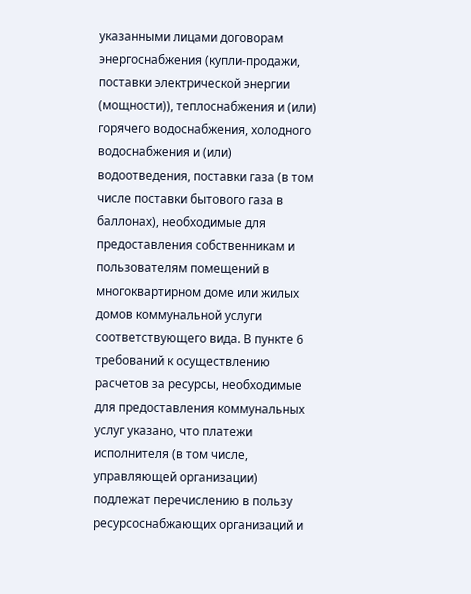указанными лицами договорам энергоснабжения (купли-продажи, поставки электрической энергии (мощности)), теплоснабжения и (или) горячего водоснабжения, холодного водоснабжения и (или) водоотведения, поставки газа (в том числе поставки бытового газа в баллонах), необходимые для предоставления собственникам и пользователям помещений в многоквартирном доме или жилых домов коммунальной услуги соответствующего вида. В пункте 6 требований к осуществлению расчетов за ресурсы, необходимые для предоставления коммунальных услуг указано, что платежи исполнителя (в том числе, управляющей организации) подлежат перечислению в пользу ресурсоснабжающих организаций и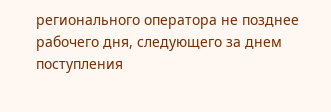регионального оператора не позднее рабочего дня, следующего за днем поступления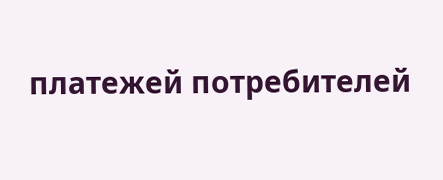платежей потребителей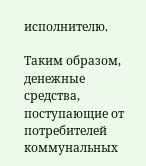исполнителю.

Таким образом, денежные средства, поступающие от потребителей коммунальных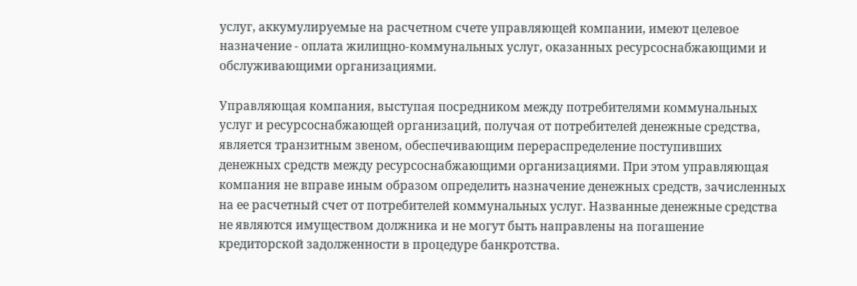услуг, аккумулируемые на расчетном счете управляющей компании, имеют целевое назначение - оплата жилищно-коммунальных услуг, оказанных ресурсоснабжающими и обслуживающими организациями.

Управляющая компания, выступая посредником между потребителями коммунальных услуг и ресурсоснабжающей организаций, получая от потребителей денежные средства, является транзитным звеном, обеспечивающим перераспределение поступивших денежных средств между ресурсоснабжающими организациями. При этом управляющая компания не вправе иным образом определить назначение денежных средств, зачисленных на ее расчетный счет от потребителей коммунальных услуг. Названные денежные средства не являются имуществом должника и не могут быть направлены на погашение кредиторской задолженности в процедуре банкротства.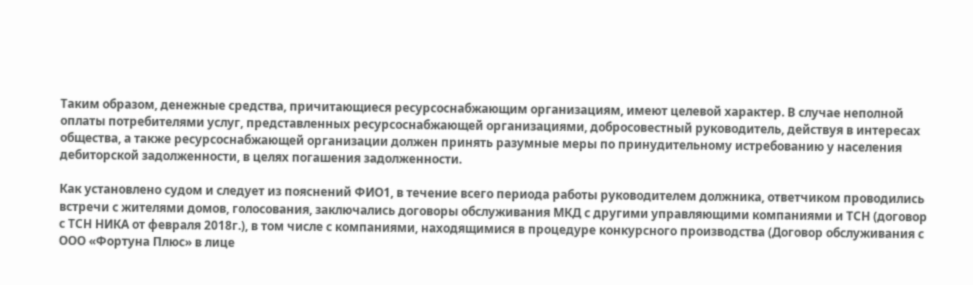Таким образом, денежные средства, причитающиеся ресурсоснабжающим организациям, имеют целевой характер. В случае неполной оплаты потребителями услуг, представленных ресурсоснабжающей организациями, добросовестный руководитель, действуя в интересах общества, а также ресурсоснабжающей организации должен принять разумные меры по принудительному истребованию у населения дебиторской задолженности, в целях погашения задолженности.

Как установлено судом и следует из пояснений ФИО1, в течение всего периода работы руководителем должника, ответчиком проводились встречи с жителями домов, голосования, заключались договоры обслуживания МКД с другими управляющими компаниями и ТСН (договор с ТСН НИКА от февраля 2018г.), в том числе с компаниями, находящимися в процедуре конкурсного производства (Договор обслуживания с ООО «Фортуна Плюс» в лице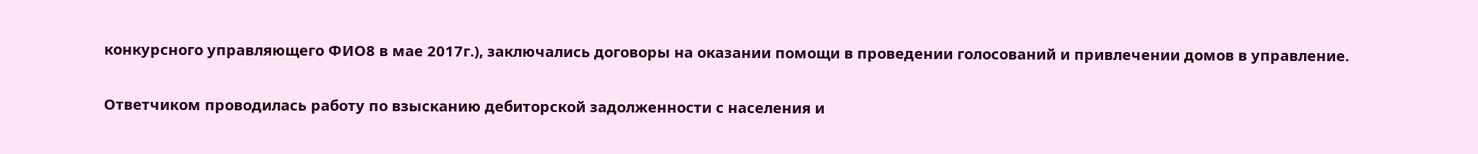конкурсного управляющего ФИО8 в мае 2017г.), заключались договоры на оказании помощи в проведении голосований и привлечении домов в управление.

Ответчиком проводилась работу по взысканию дебиторской задолженности с населения и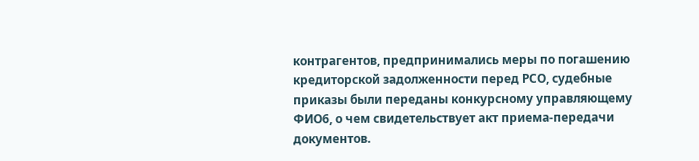контрагентов, предпринимались меры по погашению кредиторской задолженности перед РСО, судебные приказы были переданы конкурсному управляющему ФИО6, о чем свидетельствует акт приема-передачи документов.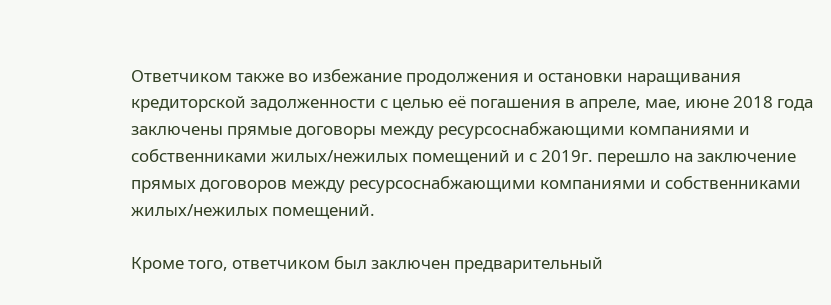Ответчиком также во избежание продолжения и остановки наращивания кредиторской задолженности с целью её погашения в апреле, мае, июне 2018 года заключены прямые договоры между ресурсоснабжающими компаниями и собственниками жилых/нежилых помещений и с 2019г. перешло на заключение прямых договоров между ресурсоснабжающими компаниями и собственниками жилых/нежилых помещений.

Кроме того, ответчиком был заключен предварительный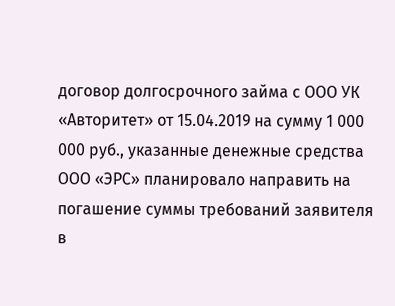договор долгосрочного займа с ООО УК «Авторитет» от 15.04.2019 на сумму 1 000 000 руб., указанные денежные средства ООО «ЭРС» планировало направить на погашение суммы требований заявителя в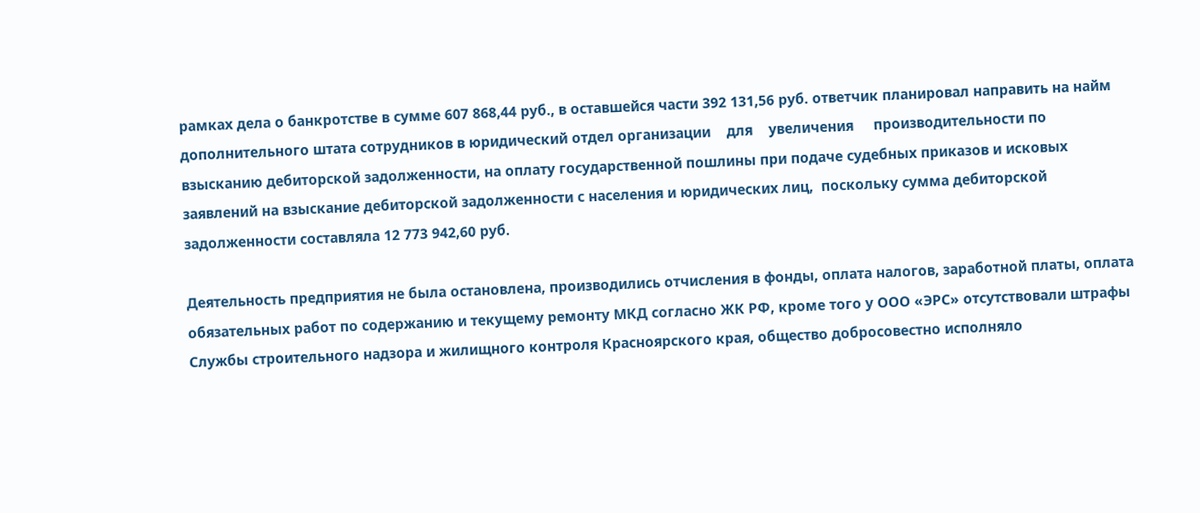рамках дела о банкротстве в сумме 607 868,44 руб., в оставшейся части 392 131,56 руб. ответчик планировал направить на найм дополнительного штата сотрудников в юридический отдел организации    для    увеличения     производительности по     взысканию дебиторской задолженности, на оплату государственной пошлины при подаче судебных приказов и исковых заявлений на взыскание дебиторской задолженности с населения и юридических лиц,  поскольку сумма дебиторской задолженности составляла 12 773 942,60 руб.

Деятельность предприятия не была остановлена, производились отчисления в фонды, оплата налогов, заработной платы, оплата обязательных работ по содержанию и текущему ремонту МКД согласно ЖК РФ, кроме того у ООО «ЭРС» отсутствовали штрафы Службы строительного надзора и жилищного контроля Красноярского края, общество добросовестно исполняло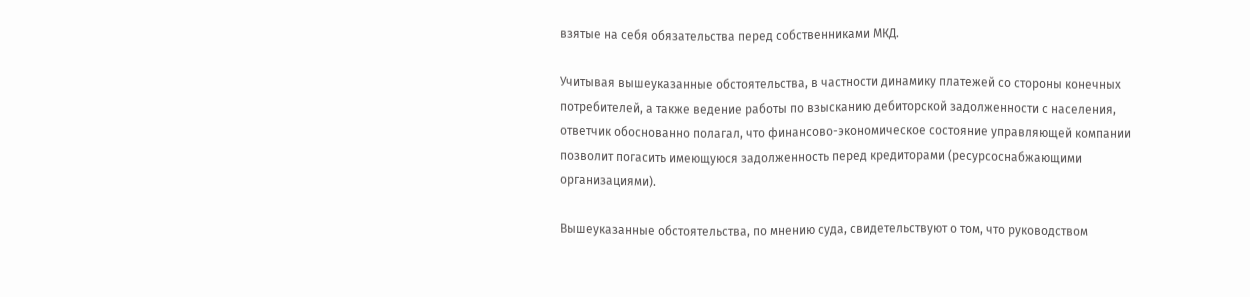взятые на себя обязательства перед собственниками МКД.

Учитывая вышеуказанные обстоятельства, в частности динамику платежей со стороны конечных потребителей, а также ведение работы по взысканию дебиторской задолженности с населения, ответчик обоснованно полагал, что финансово-экономическое состояние управляющей компании позволит погасить имеющуюся задолженность перед кредиторами (ресурсоснабжающими организациями).

Вышеуказанные обстоятельства, по мнению суда, свидетельствуют о том, что руководством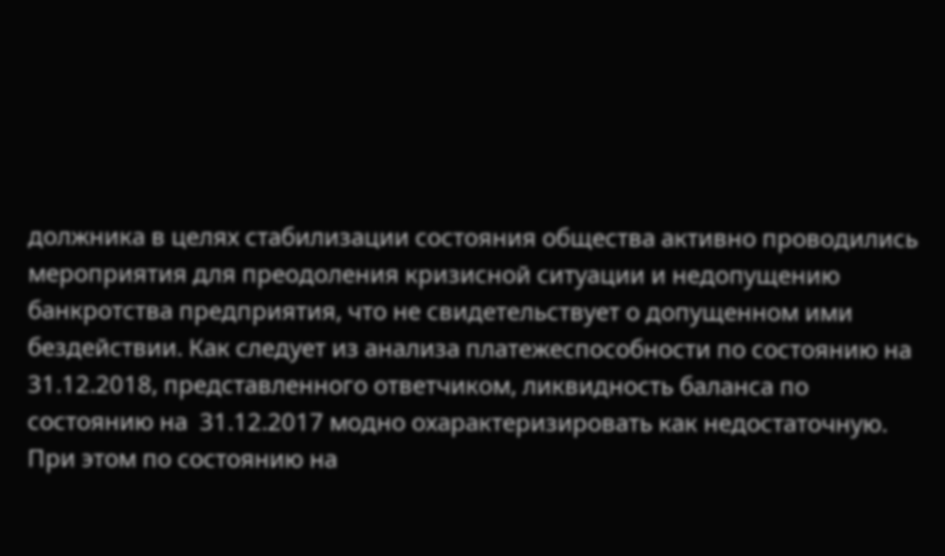должника в целях стабилизации состояния общества активно проводились мероприятия для преодоления кризисной ситуации и недопущению банкротства предприятия, что не свидетельствует о допущенном ими бездействии. Как следует из анализа платежеспособности по состоянию на 31.12.2018, представленного ответчиком, ликвидность баланса по состоянию на  31.12.2017 модно охарактеризировать как недостаточную. При этом по состоянию на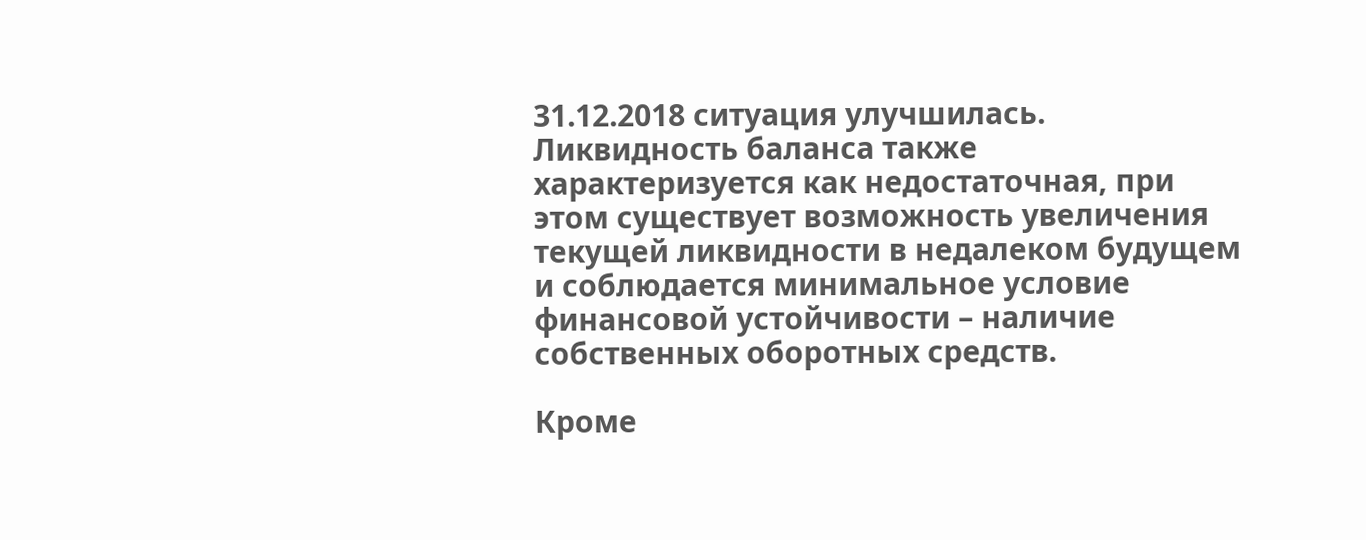31.12.2018 ситуация улучшилась. Ликвидность баланса также характеризуется как недостаточная, при этом существует возможность увеличения текущей ликвидности в недалеком будущем и соблюдается минимальное условие финансовой устойчивости – наличие собственных оборотных средств.

Кроме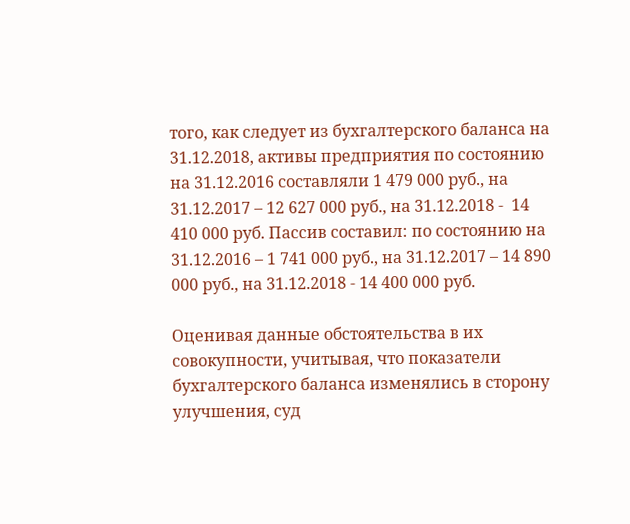того, как следует из бухгалтерского баланса на 31.12.2018, активы предприятия по состоянию на 31.12.2016 составляли 1 479 000 руб., на 31.12.2017 – 12 627 000 руб., на 31.12.2018 -  14 410 000 руб. Пассив составил: по состоянию на 31.12.2016 – 1 741 000 руб., на 31.12.2017 – 14 890 000 руб., на 31.12.2018 - 14 400 000 руб.

Оценивая данные обстоятельства в их совокупности, учитывая, что показатели бухгалтерского баланса изменялись в сторону улучшения, суд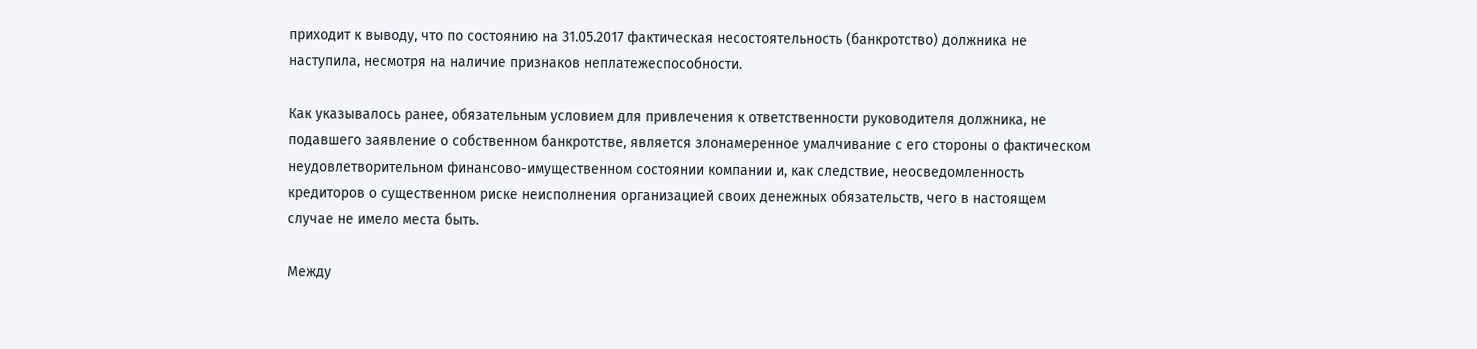приходит к выводу, что по состоянию на 31.05.2017 фактическая несостоятельность (банкротство) должника не наступила, несмотря на наличие признаков неплатежеспособности.

Как указывалось ранее, обязательным условием для привлечения к ответственности руководителя должника, не подавшего заявление о собственном банкротстве, является злонамеренное умалчивание с его стороны о фактическом неудовлетворительном финансово-имущественном состоянии компании и, как следствие, неосведомленность кредиторов о существенном риске неисполнения организацией своих денежных обязательств, чего в настоящем случае не имело места быть.

Между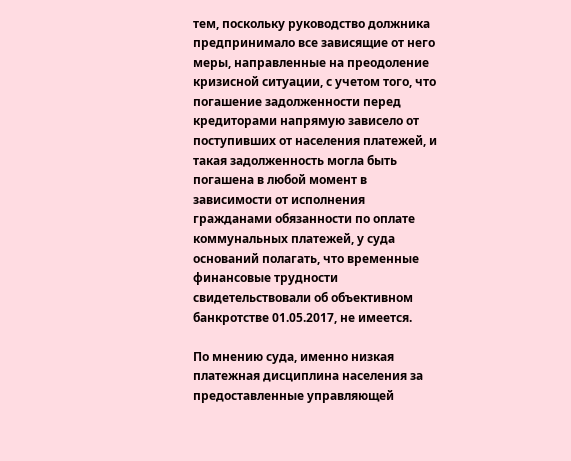тем, поскольку руководство должника предпринимало все зависящие от него меры, направленные на преодоление кризисной ситуации, с учетом того, что погашение задолженности перед кредиторами напрямую зависело от поступивших от населения платежей, и такая задолженность могла быть погашена в любой момент в зависимости от исполнения гражданами обязанности по оплате коммунальных платежей, у суда оснований полагать, что временные финансовые трудности свидетельствовали об объективном банкротстве 01.05.2017, не имеется.

По мнению суда, именно низкая платежная дисциплина населения за предоставленные управляющей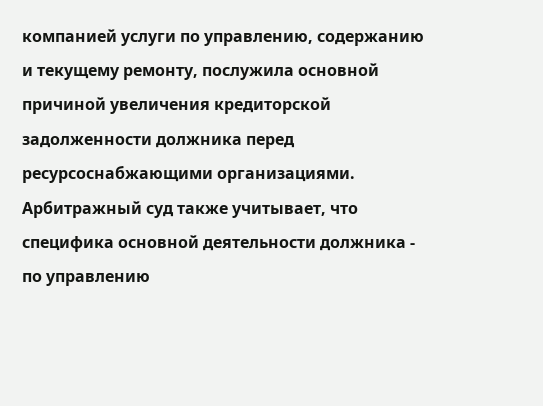компанией услуги по управлению, содержанию и текущему ремонту, послужила основной причиной увеличения кредиторской задолженности должника перед ресурсоснабжающими организациями. Арбитражный суд также учитывает, что специфика основной деятельности должника - по управлению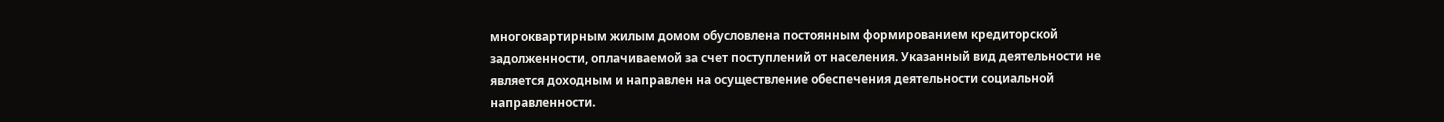многоквартирным жилым домом обусловлена постоянным формированием кредиторской задолженности, оплачиваемой за счет поступлений от населения. Указанный вид деятельности не является доходным и направлен на осуществление обеспечения деятельности социальной направленности.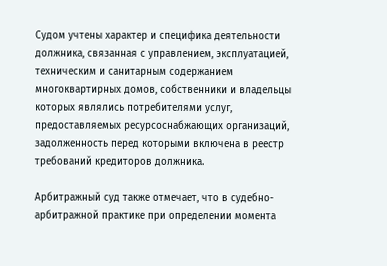Судом учтены характер и специфика деятельности должника, связанная с управлением, эксплуатацией, техническим и санитарным содержанием многоквартирных домов, собственники и владельцы которых являлись потребителями услуг, предоставляемых ресурсоснабжающих организаций, задолженность перед которыми включена в реестр требований кредиторов должника.

Арбитражный суд также отмечает, что в судебно-арбитражной практике при определении момента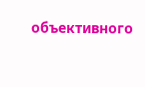объективного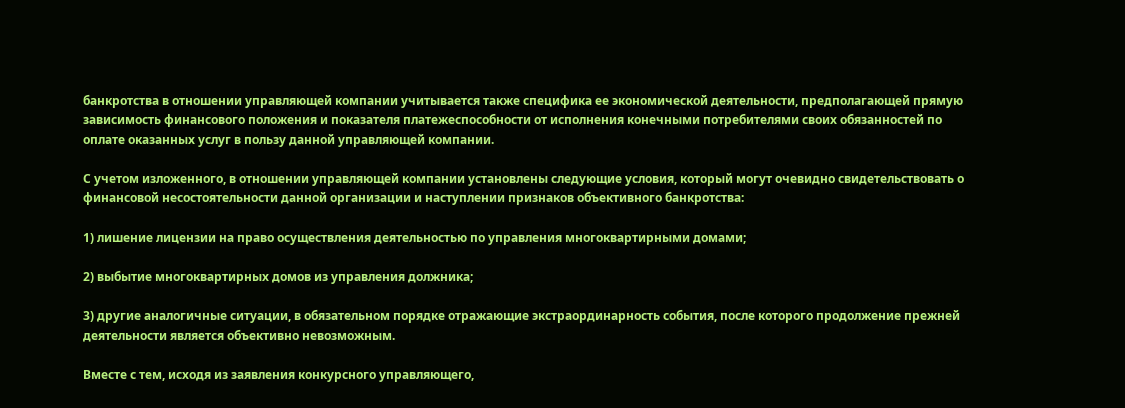банкротства в отношении управляющей компании учитывается также специфика ее экономической деятельности, предполагающей прямую зависимость финансового положения и показателя платежеспособности от исполнения конечными потребителями своих обязанностей по оплате оказанных услуг в пользу данной управляющей компании.

С учетом изложенного, в отношении управляющей компании установлены следующие условия, который могут очевидно свидетельствовать о финансовой несостоятельности данной организации и наступлении признаков объективного банкротства:

1) лишение лицензии на право осуществления деятельностью по управления многоквартирными домами;

2) выбытие многоквартирных домов из управления должника;

3) другие аналогичные ситуации, в обязательном порядке отражающие экстраординарность события, после которого продолжение прежней деятельности является объективно невозможным.

Вместе с тем, исходя из заявления конкурсного управляющего,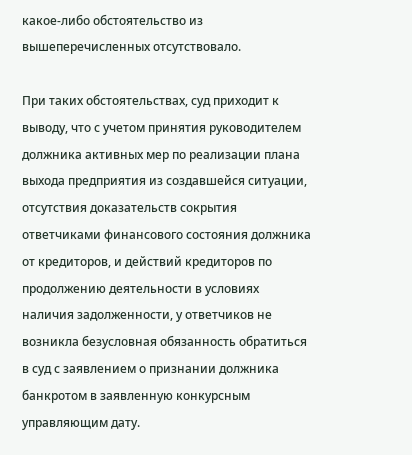какое-либо обстоятельство из вышеперечисленных отсутствовало.

При таких обстоятельствах, суд приходит к выводу, что с учетом принятия руководителем должника активных мер по реализации плана выхода предприятия из создавшейся ситуации, отсутствия доказательств сокрытия ответчиками финансового состояния должника от кредиторов, и действий кредиторов по продолжению деятельности в условиях наличия задолженности, у ответчиков не возникла безусловная обязанность обратиться в суд с заявлением о признании должника банкротом в заявленную конкурсным управляющим дату.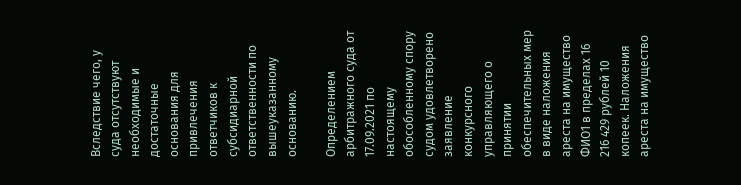Вследствие чего, у суда отсутствуют необходимые и достаточные основания для привлечения ответчиков к субсидиарной ответственности по вышеуказанному основанию.

Определением арбитражного суда от 17.09.2021 по настоящему обособленному спору судом удовлетворено заявление конкурсного управляющего о принятии обеспечительных мер в виде наложения ареста на имущество ФИО1 в пределах 16 216 429 рублей 10 копеек. Наложения ареста на имущество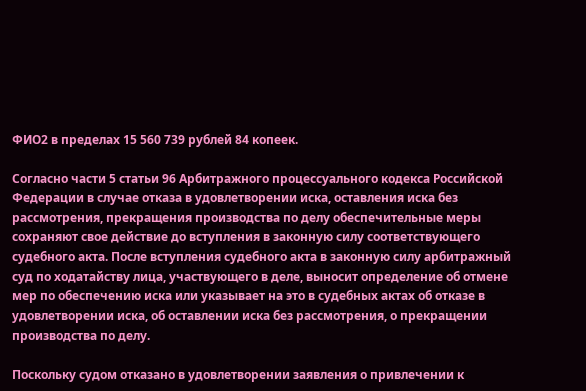ФИО2 в пределах 15 560 739 рублей 84 копеек.

Согласно части 5 статьи 96 Арбитражного процессуального кодекса Российской Федерации в случае отказа в удовлетворении иска, оставления иска без рассмотрения, прекращения производства по делу обеспечительные меры сохраняют свое действие до вступления в законную силу соответствующего судебного акта. После вступления судебного акта в законную силу арбитражный суд по ходатайству лица, участвующего в деле, выносит определение об отмене мер по обеспечению иска или указывает на это в судебных актах об отказе в удовлетворении иска, об оставлении иска без рассмотрения, о прекращении производства по делу.

Поскольку судом отказано в удовлетворении заявления о привлечении к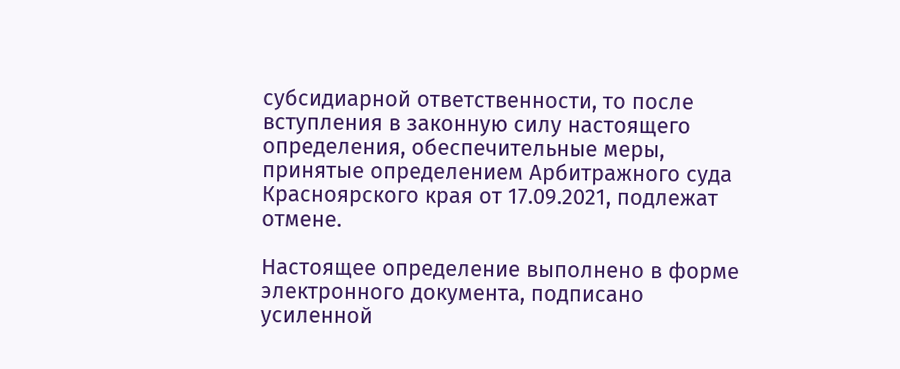субсидиарной ответственности, то после вступления в законную силу настоящего определения, обеспечительные меры, принятые определением Арбитражного суда Красноярского края от 17.09.2021, подлежат отмене.

Настоящее определение выполнено в форме электронного документа, подписано усиленной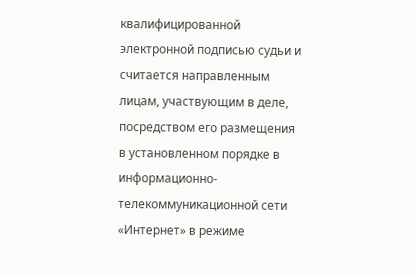квалифицированной электронной подписью судьи и считается направленным лицам, участвующим в деле, посредством его размещения в установленном порядке в информационно-телекоммуникационной сети «Интернет» в режиме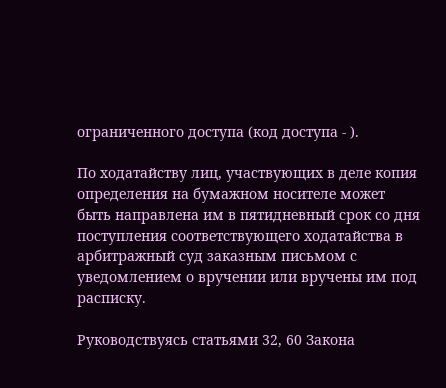ограниченного доступа (код доступа - ).

По ходатайству лиц, участвующих в деле копия определения на бумажном носителе может быть направлена им в пятидневный срок со дня поступления соответствующего ходатайства в арбитражный суд заказным письмом с уведомлением о вручении или вручены им под расписку.

Руководствуясь статьями 32, 60 Закона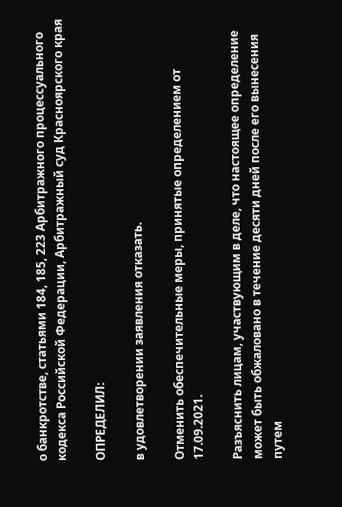о банкротстве, статьями 184, 185, 223 Арбитражного процессуального кодекса Российской Федерации, Арбитражный суд Красноярского края

ОПРЕДЕЛИЛ:

в удовлетворении заявления отказать.

Отменить обеспечительные меры, принятые определением от 17.09.2021.

Разъяснить лицам, участвующим в деле, что настоящее определение может быть обжаловано в течение десяти дней после его вынесения путем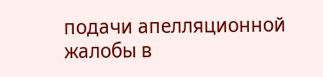подачи апелляционной жалобы в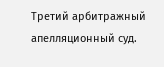Третий арбитражный апелляционный суд.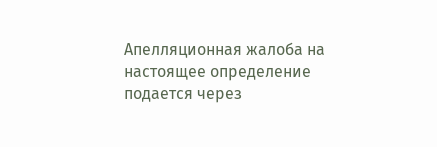Апелляционная жалоба на настоящее определение подается через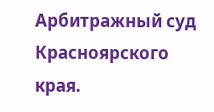Арбитражный суд Красноярского края.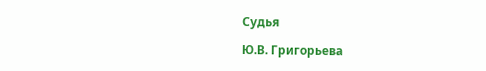Судья

Ю.В. Григорьева